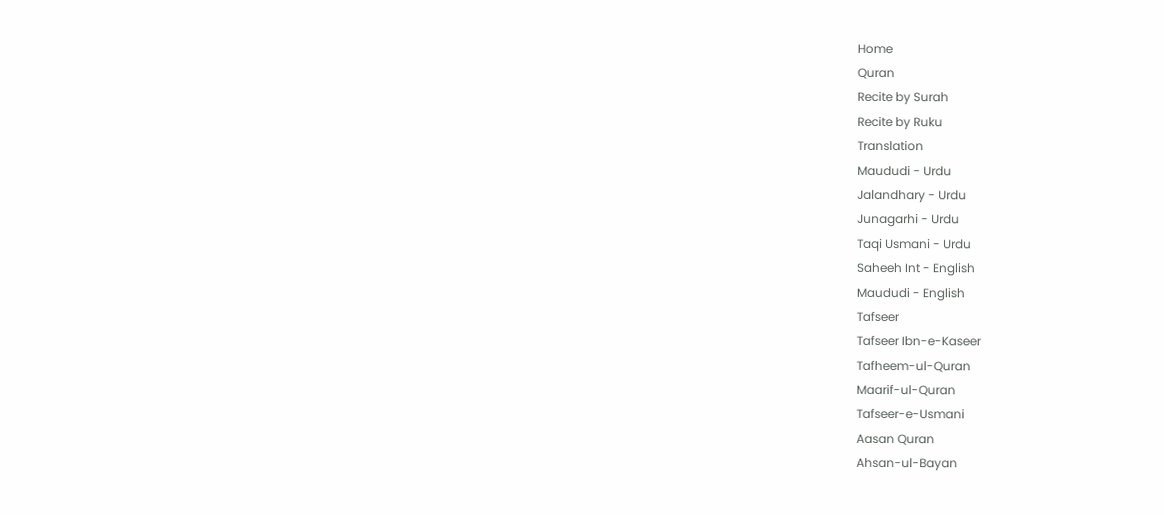Home
Quran
Recite by Surah
Recite by Ruku
Translation
Maududi - Urdu
Jalandhary - Urdu
Junagarhi - Urdu
Taqi Usmani - Urdu
Saheeh Int - English
Maududi - English
Tafseer
Tafseer Ibn-e-Kaseer
Tafheem-ul-Quran
Maarif-ul-Quran
Tafseer-e-Usmani
Aasan Quran
Ahsan-ul-Bayan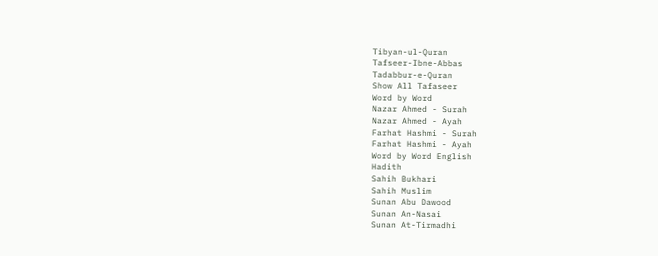Tibyan-ul-Quran
Tafseer-Ibne-Abbas
Tadabbur-e-Quran
Show All Tafaseer
Word by Word
Nazar Ahmed - Surah
Nazar Ahmed - Ayah
Farhat Hashmi - Surah
Farhat Hashmi - Ayah
Word by Word English
Hadith
Sahih Bukhari
Sahih Muslim
Sunan Abu Dawood
Sunan An-Nasai
Sunan At-Tirmadhi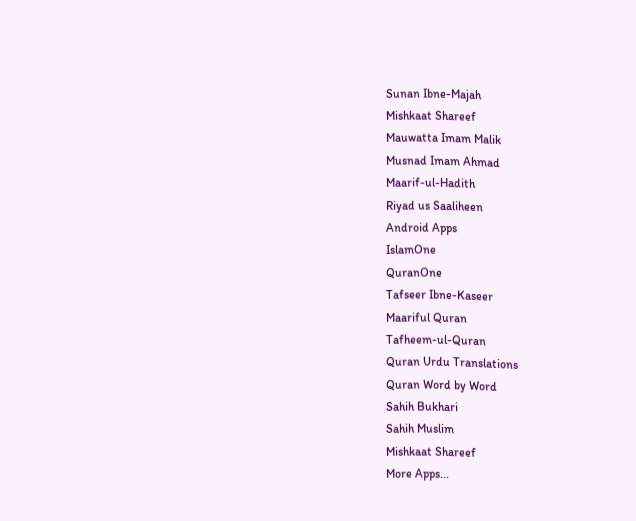Sunan Ibne-Majah
Mishkaat Shareef
Mauwatta Imam Malik
Musnad Imam Ahmad
Maarif-ul-Hadith
Riyad us Saaliheen
Android Apps
IslamOne
QuranOne
Tafseer Ibne-Kaseer
Maariful Quran
Tafheem-ul-Quran
Quran Urdu Translations
Quran Word by Word
Sahih Bukhari
Sahih Muslim
Mishkaat Shareef
More Apps...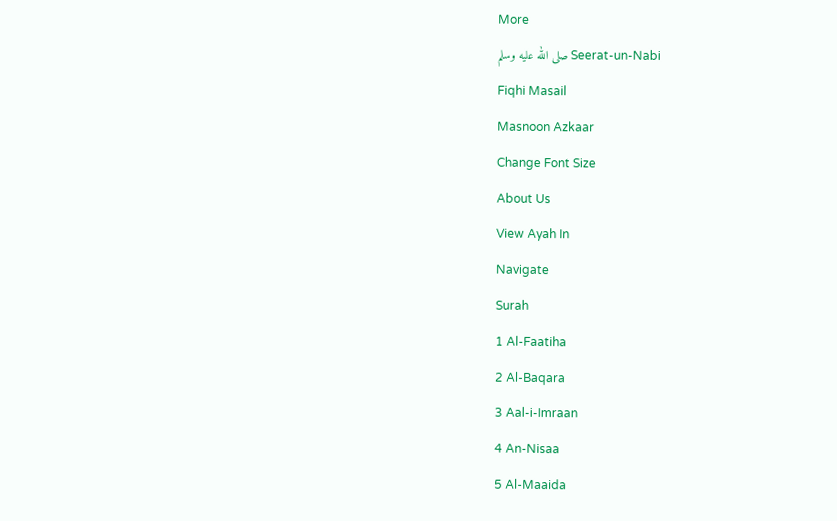More
Seerat-un-Nabi صلى الله عليه وسلم
Fiqhi Masail
Masnoon Azkaar
Change Font Size
About Us
View Ayah In
Navigate
Surah
1 Al-Faatiha
2 Al-Baqara
3 Aal-i-Imraan
4 An-Nisaa
5 Al-Maaida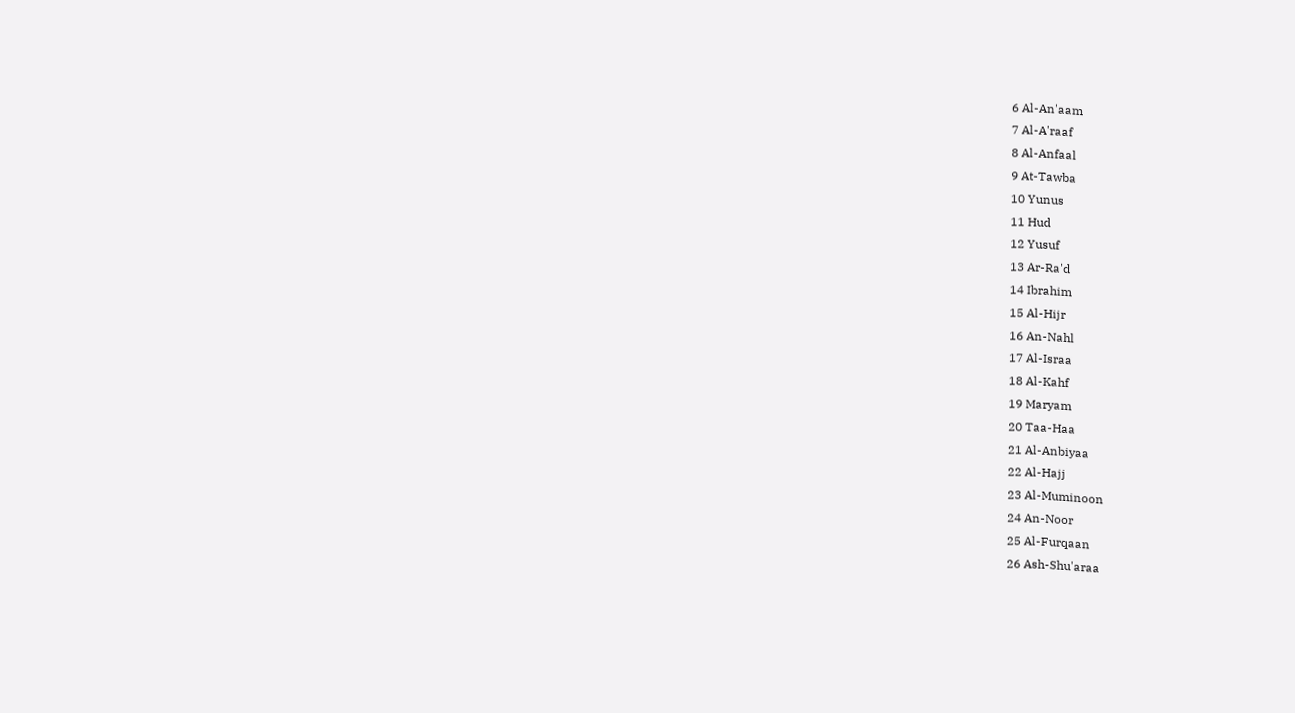6 Al-An'aam
7 Al-A'raaf
8 Al-Anfaal
9 At-Tawba
10 Yunus
11 Hud
12 Yusuf
13 Ar-Ra'd
14 Ibrahim
15 Al-Hijr
16 An-Nahl
17 Al-Israa
18 Al-Kahf
19 Maryam
20 Taa-Haa
21 Al-Anbiyaa
22 Al-Hajj
23 Al-Muminoon
24 An-Noor
25 Al-Furqaan
26 Ash-Shu'araa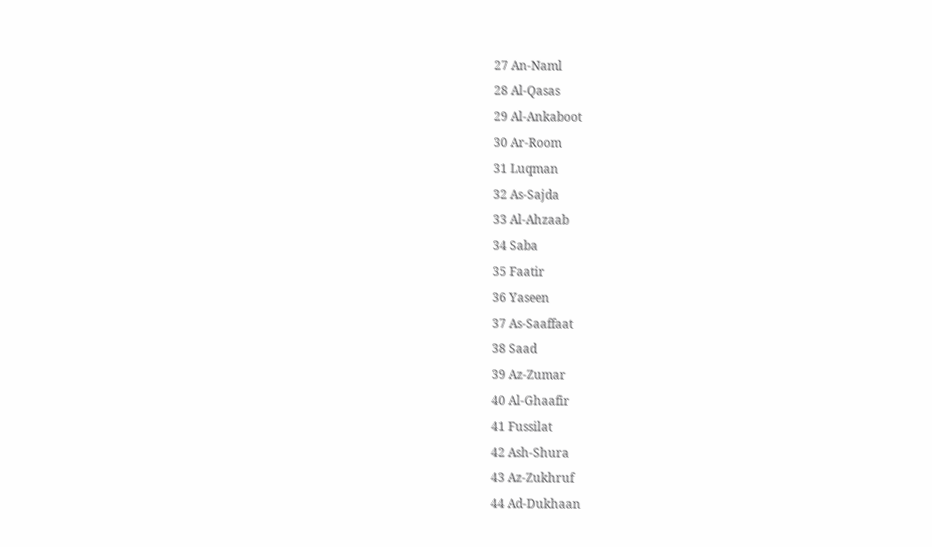27 An-Naml
28 Al-Qasas
29 Al-Ankaboot
30 Ar-Room
31 Luqman
32 As-Sajda
33 Al-Ahzaab
34 Saba
35 Faatir
36 Yaseen
37 As-Saaffaat
38 Saad
39 Az-Zumar
40 Al-Ghaafir
41 Fussilat
42 Ash-Shura
43 Az-Zukhruf
44 Ad-Dukhaan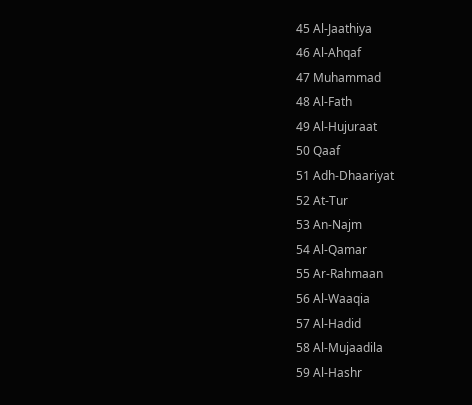45 Al-Jaathiya
46 Al-Ahqaf
47 Muhammad
48 Al-Fath
49 Al-Hujuraat
50 Qaaf
51 Adh-Dhaariyat
52 At-Tur
53 An-Najm
54 Al-Qamar
55 Ar-Rahmaan
56 Al-Waaqia
57 Al-Hadid
58 Al-Mujaadila
59 Al-Hashr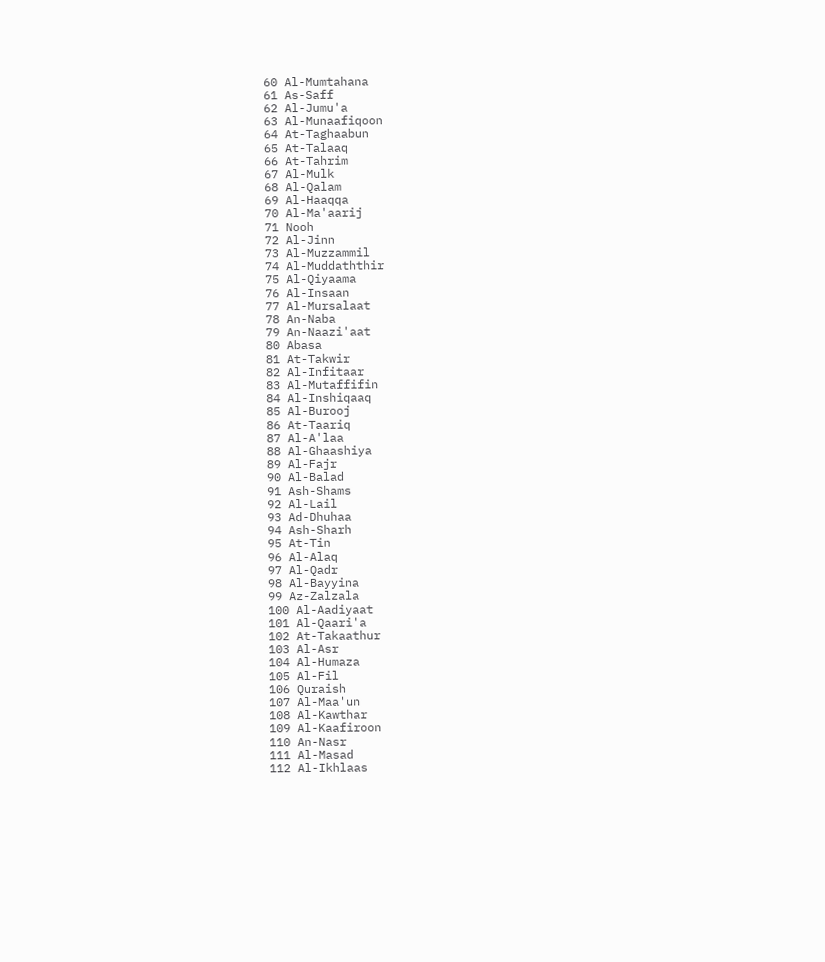60 Al-Mumtahana
61 As-Saff
62 Al-Jumu'a
63 Al-Munaafiqoon
64 At-Taghaabun
65 At-Talaaq
66 At-Tahrim
67 Al-Mulk
68 Al-Qalam
69 Al-Haaqqa
70 Al-Ma'aarij
71 Nooh
72 Al-Jinn
73 Al-Muzzammil
74 Al-Muddaththir
75 Al-Qiyaama
76 Al-Insaan
77 Al-Mursalaat
78 An-Naba
79 An-Naazi'aat
80 Abasa
81 At-Takwir
82 Al-Infitaar
83 Al-Mutaffifin
84 Al-Inshiqaaq
85 Al-Burooj
86 At-Taariq
87 Al-A'laa
88 Al-Ghaashiya
89 Al-Fajr
90 Al-Balad
91 Ash-Shams
92 Al-Lail
93 Ad-Dhuhaa
94 Ash-Sharh
95 At-Tin
96 Al-Alaq
97 Al-Qadr
98 Al-Bayyina
99 Az-Zalzala
100 Al-Aadiyaat
101 Al-Qaari'a
102 At-Takaathur
103 Al-Asr
104 Al-Humaza
105 Al-Fil
106 Quraish
107 Al-Maa'un
108 Al-Kawthar
109 Al-Kaafiroon
110 An-Nasr
111 Al-Masad
112 Al-Ikhlaas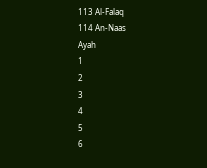113 Al-Falaq
114 An-Naas
Ayah
1
2
3
4
5
6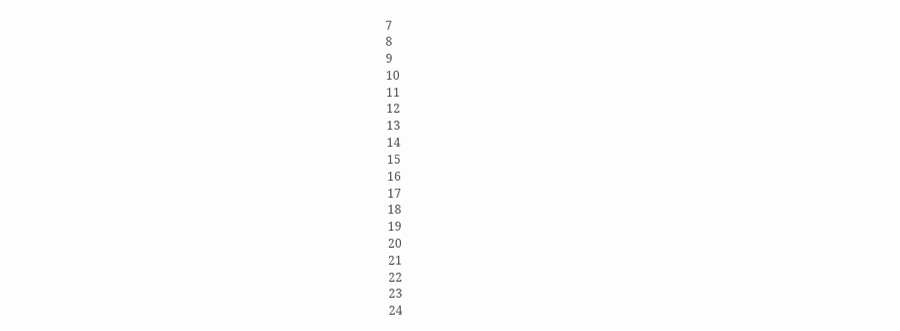7
8
9
10
11
12
13
14
15
16
17
18
19
20
21
22
23
24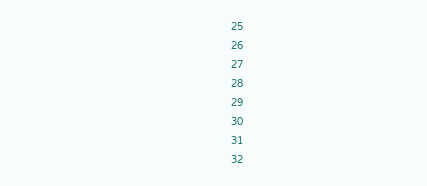25
26
27
28
29
30
31
32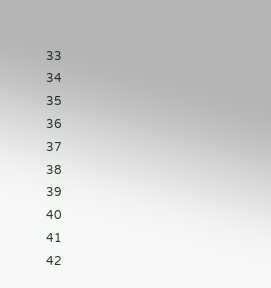33
34
35
36
37
38
39
40
41
42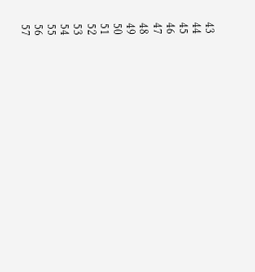43
44
45
46
47
48
49
50
51
52
53
54
55
56
57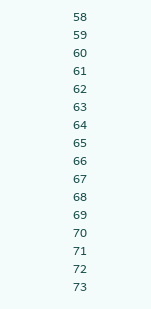58
59
60
61
62
63
64
65
66
67
68
69
70
71
72
73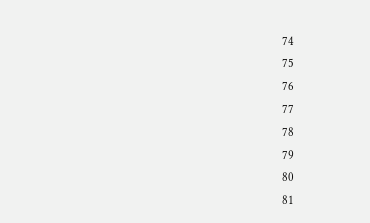74
75
76
77
78
79
80
81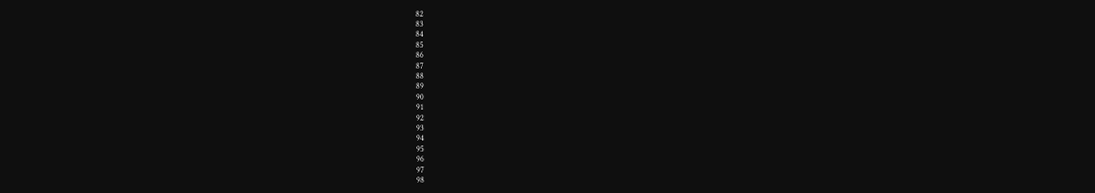82
83
84
85
86
87
88
89
90
91
92
93
94
95
96
97
98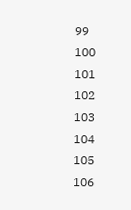99
100
101
102
103
104
105
106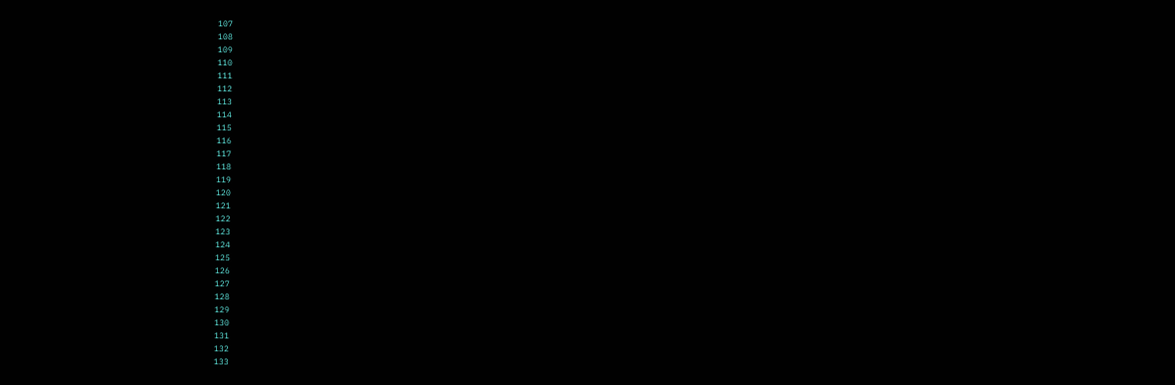107
108
109
110
111
112
113
114
115
116
117
118
119
120
121
122
123
124
125
126
127
128
129
130
131
132
133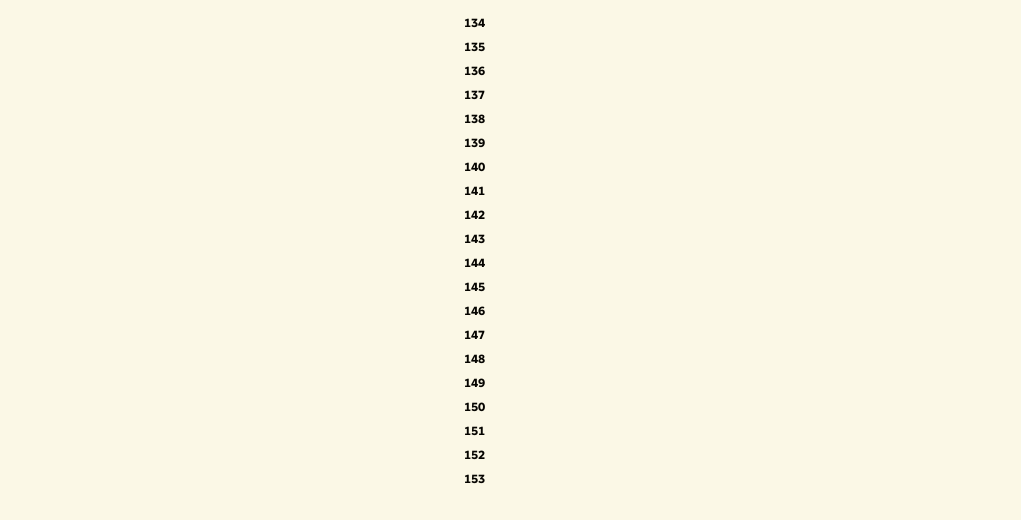134
135
136
137
138
139
140
141
142
143
144
145
146
147
148
149
150
151
152
153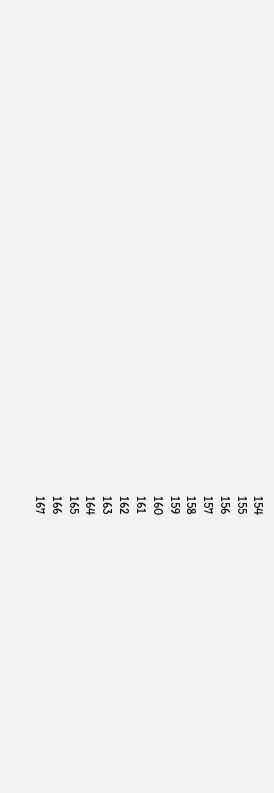154
155
156
157
158
159
160
161
162
163
164
165
166
167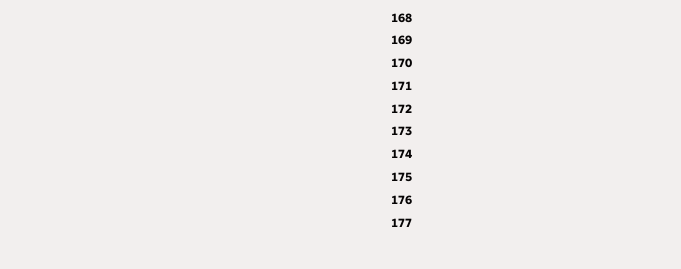168
169
170
171
172
173
174
175
176
177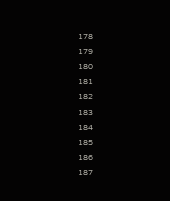178
179
180
181
182
183
184
185
186
187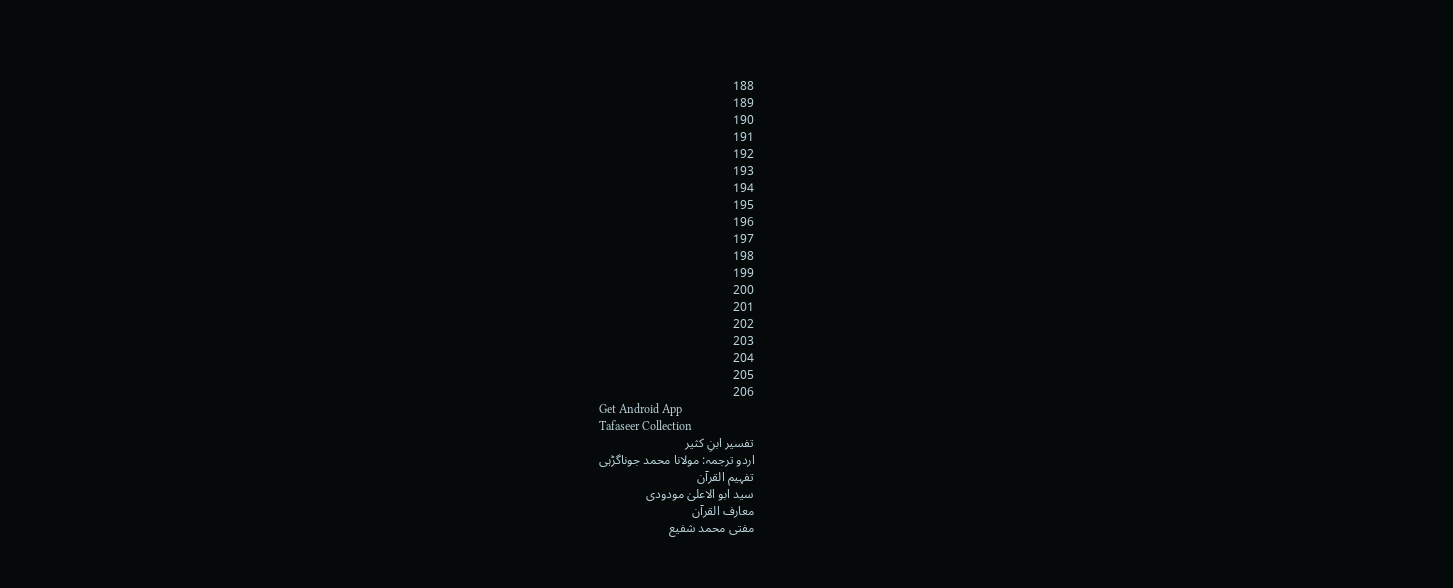188
189
190
191
192
193
194
195
196
197
198
199
200
201
202
203
204
205
206
Get Android App
Tafaseer Collection
تفسیر ابنِ کثیر
اردو ترجمہ: مولانا محمد جوناگڑہی
تفہیم القرآن
سید ابو الاعلیٰ مودودی
معارف القرآن
مفتی محمد شفیع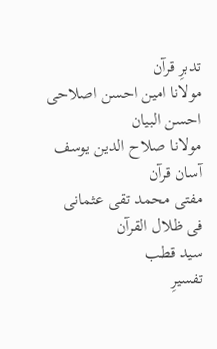تدبرِ قرآن
مولانا امین احسن اصلاحی
احسن البیان
مولانا صلاح الدین یوسف
آسان قرآن
مفتی محمد تقی عثمانی
فی ظلال القرآن
سید قطب
تفسیرِ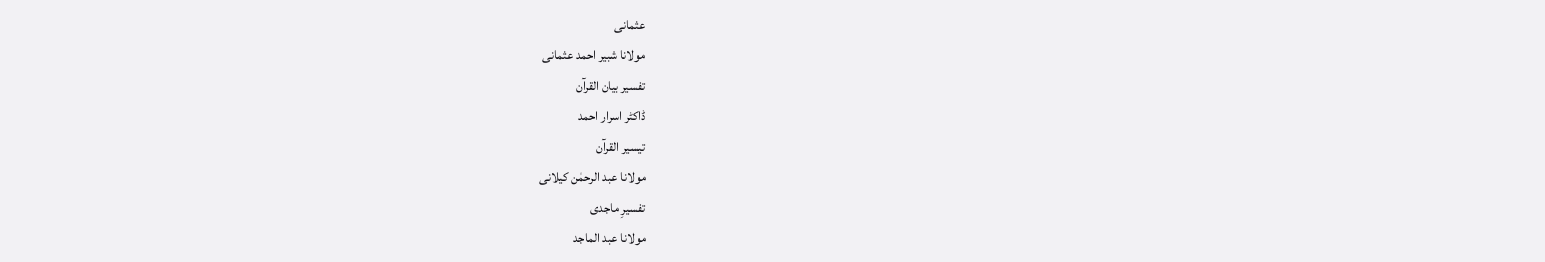عثمانی
مولانا شبیر احمد عثمانی
تفسیر بیان القرآن
ڈاکٹر اسرار احمد
تیسیر القرآن
مولانا عبد الرحمٰن کیلانی
تفسیرِ ماجدی
مولانا عبد الماجد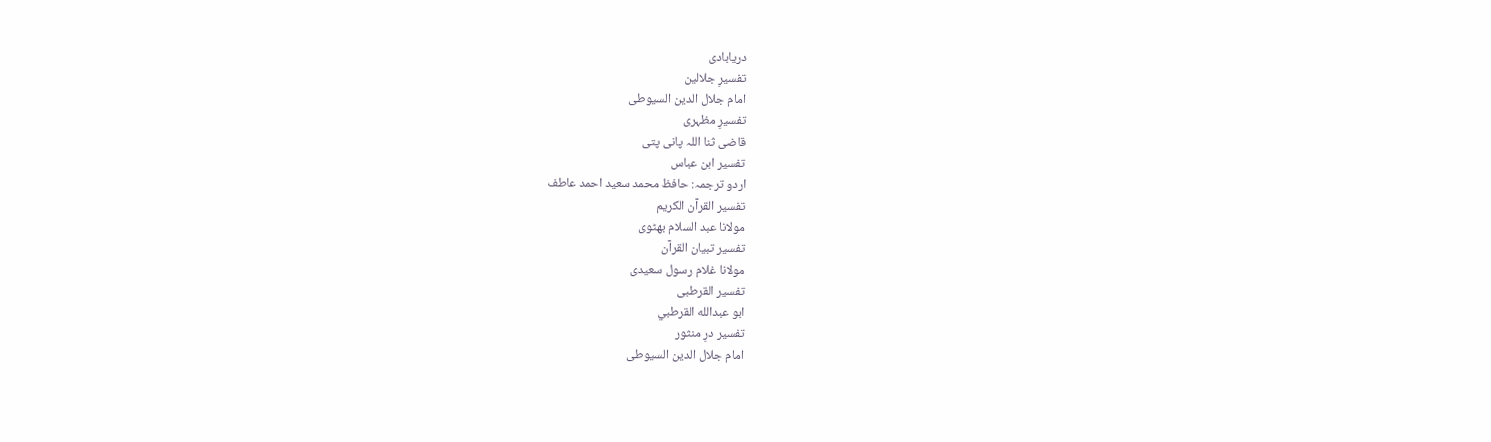دریابادی
تفسیرِ جلالین
امام جلال الدین السیوطی
تفسیرِ مظہری
قاضی ثنا اللہ پانی پتی
تفسیر ابن عباس
اردو ترجمہ: حافظ محمد سعید احمد عاطف
تفسیر القرآن الکریم
مولانا عبد السلام بھٹوی
تفسیر تبیان القرآن
مولانا غلام رسول سعیدی
تفسیر القرطبی
ابو عبدالله القرطبي
تفسیر درِ منثور
امام جلال الدین السیوطی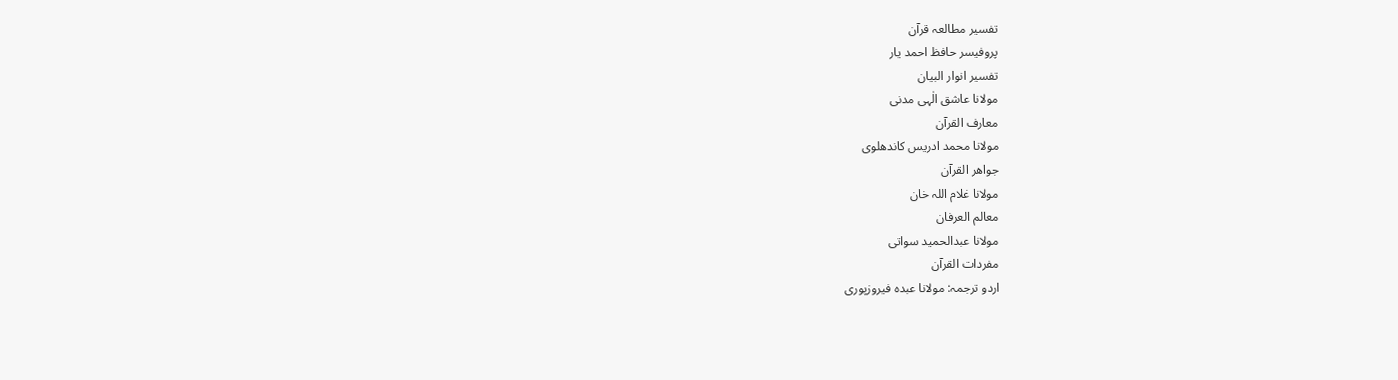تفسیر مطالعہ قرآن
پروفیسر حافظ احمد یار
تفسیر انوار البیان
مولانا عاشق الٰہی مدنی
معارف القرآن
مولانا محمد ادریس کاندھلوی
جواھر القرآن
مولانا غلام اللہ خان
معالم العرفان
مولانا عبدالحمید سواتی
مفردات القرآن
اردو ترجمہ: مولانا عبدہ فیروزپوری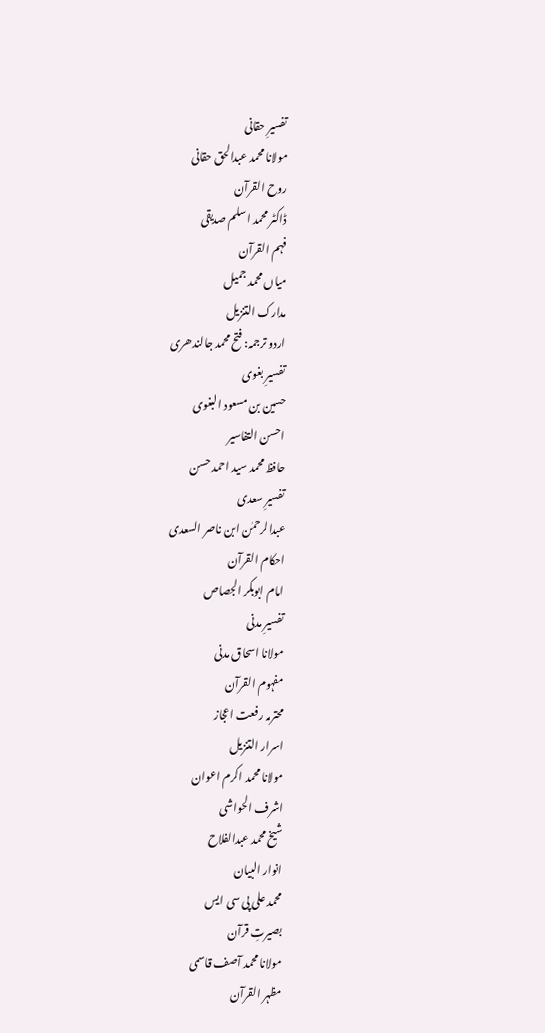تفسیرِ حقانی
مولانا محمد عبدالحق حقانی
روح القرآن
ڈاکٹر محمد اسلم صدیقی
فہم القرآن
میاں محمد جمیل
مدارک التنزیل
اردو ترجمہ: فتح محمد جالندھری
تفسیرِ بغوی
حسین بن مسعود البغوی
احسن التفاسیر
حافظ محمد سید احمد حسن
تفسیرِ سعدی
عبدالرحمٰن ابن ناصر السعدی
احکام القرآن
امام ابوبکر الجصاص
تفسیرِ مدنی
مولانا اسحاق مدنی
مفہوم القرآن
محترمہ رفعت اعجاز
اسرار التنزیل
مولانا محمد اکرم اعوان
اشرف الحواشی
شیخ محمد عبدالفلاح
انوار البیان
محمد علی پی سی ایس
بصیرتِ قرآن
مولانا محمد آصف قاسمی
مظہر القرآن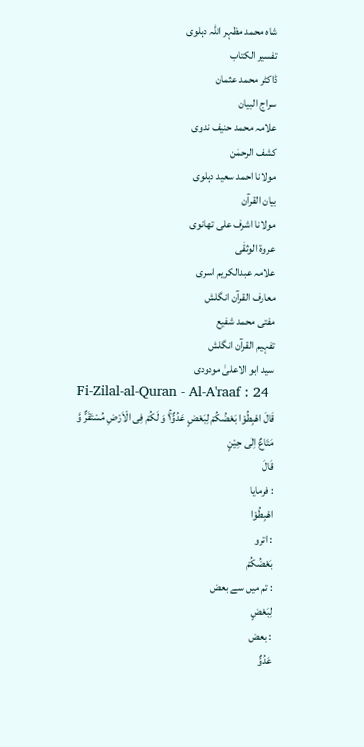شاہ محمد مظہر اللہ دہلوی
تفسیر الکتاب
ڈاکٹر محمد عثمان
سراج البیان
علامہ محمد حنیف ندوی
کشف الرحمٰن
مولانا احمد سعید دہلوی
بیان القرآن
مولانا اشرف علی تھانوی
عروۃ الوثقٰی
علامہ عبدالکریم اسری
معارف القرآن انگلش
مفتی محمد شفیع
تفہیم القرآن انگلش
سید ابو الاعلیٰ مودودی
Fi-Zilal-al-Quran - Al-A'raaf : 24
قَالَ اهْبِطُوْا بَعْضُكُمْ لِبَعْضٍ عَدُوٌّ١ۚ وَ لَكُمْ فِی الْاَرْضِ مُسْتَقَرٌّ وَّ مَتَاعٌ اِلٰى حِیْنٍ
قَالَ
: فرمایا
اهْبِطُوْا
: اترو
بَعْضُكُمْ
: تم میں سے بعض
لِبَعْضٍ
: بعض
عَدُوٌّ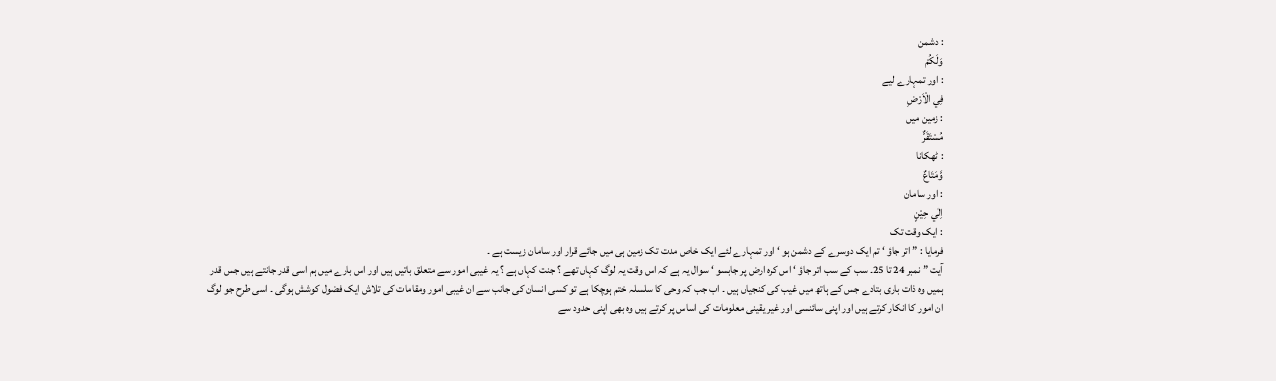: دشمن
وَلَكُمْ
: اور تمہارے لیے
فِي الْاَرْضِ
: زمین میں
مُسْتَقَرٌّ
: ٹھکانا
وَّمَتَاعٌ
: اور سامان
اِلٰي حِيْنٍ
: ایک وقت تک
فرمایا : ” اتر جاؤ ‘ تم ایک دوسرے کے دشمن ہو ‘ اور تمہارے لئے ایک خاص مدت تک زمین ہی میں جائے قرار اور سامان زیست ہے ۔
آیت ” نمبر 24 تا 25۔ سب کے سب اتر جاؤ ‘ اس کرہ ارض پر جابسو ‘ سوال یہ ہے کہ اس وقت یہ لوگ کہاں تھے ؟ جنت کہاں ہے ؟ یہ غیبی امور سے متعلق باتیں ہیں اور اس بارے میں ہم اسی قدر جانتے ہیں جس قدر ہمیں وہ ذات باری بتادے جس کے ہاتھ میں غیب کی کنجیاں ہیں ۔ اب جب کہ وحی کا سلسلہ ختم ہوچکا ہے تو کسی انسان کی جانب سے ان غیبی امور ومقامات کی تلاش ایک فضول کوشش ہوگی ۔ اسی طرح جو لوگ ان امور کا انکار کرتے ہیں اور اپنی سائنسی اور غیر یقینی معلومات کی اساس پر کرتے ہیں وہ بھی اپنی حدود سے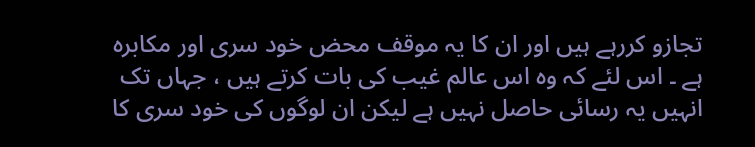تجازو کررہے ہیں اور ان کا یہ موقف محض خود سری اور مکابرہ ہے ۔ اس لئے کہ وہ اس عالم غیب کی بات کرتے ہیں ، جہاں تک انہیں یہ رسائی حاصل نہیں ہے لیکن ان لوگوں کی خود سری کا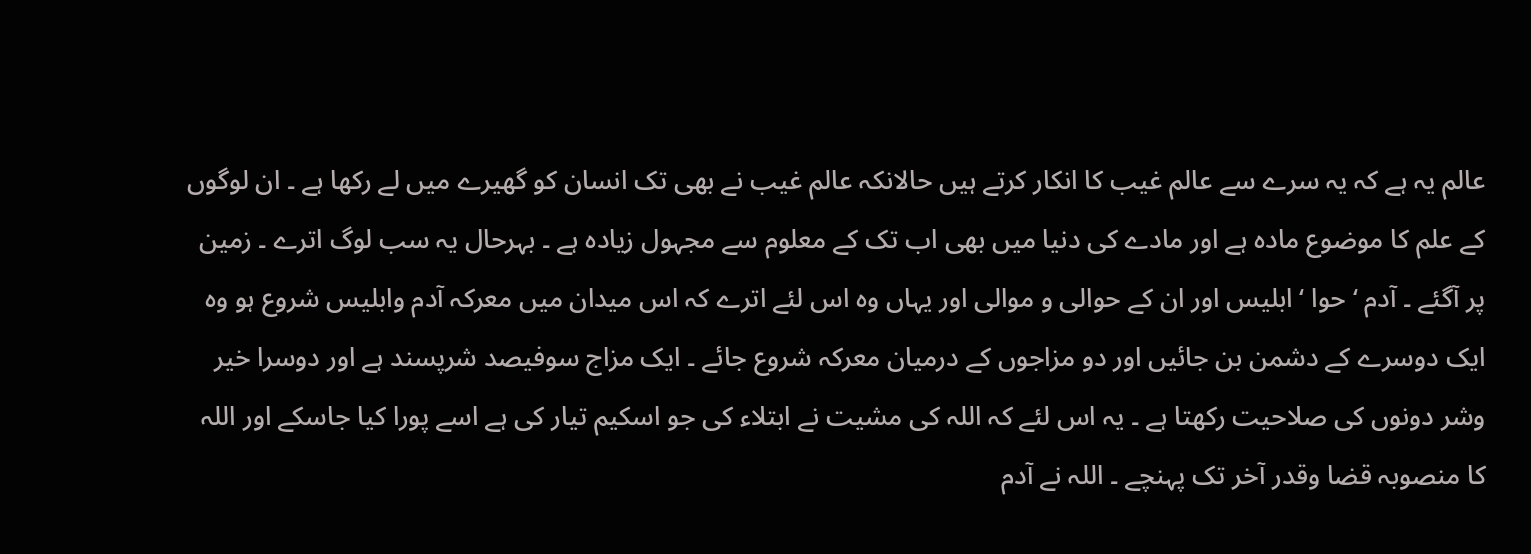عالم یہ ہے کہ یہ سرے سے عالم غیب کا انکار کرتے ہیں حالانکہ عالم غیب نے بھی تک انسان کو گھیرے میں لے رکھا ہے ۔ ان لوگوں کے علم کا موضوع مادہ ہے اور مادے کی دنیا میں بھی اب تک کے معلوم سے مجہول زیادہ ہے ۔ بہرحال یہ سب لوگ اترے ۔ زمین پر آگئے ۔ آدم ‘ حوا ‘ ابلیس اور ان کے حوالی و موالی اور یہاں وہ اس لئے اترے کہ اس میدان میں معرکہ آدم وابلیس شروع ہو وہ ایک دوسرے کے دشمن بن جائیں اور دو مزاجوں کے درمیان معرکہ شروع جائے ۔ ایک مزاج سوفیصد شرپسند ہے اور دوسرا خیر وشر دونوں کی صلاحیت رکھتا ہے ۔ یہ اس لئے کہ اللہ کی مشیت نے ابتلاء کی جو اسکیم تیار کی ہے اسے پورا کیا جاسکے اور اللہ کا منصوبہ قضا وقدر آخر تک پہنچے ۔ اللہ نے آدم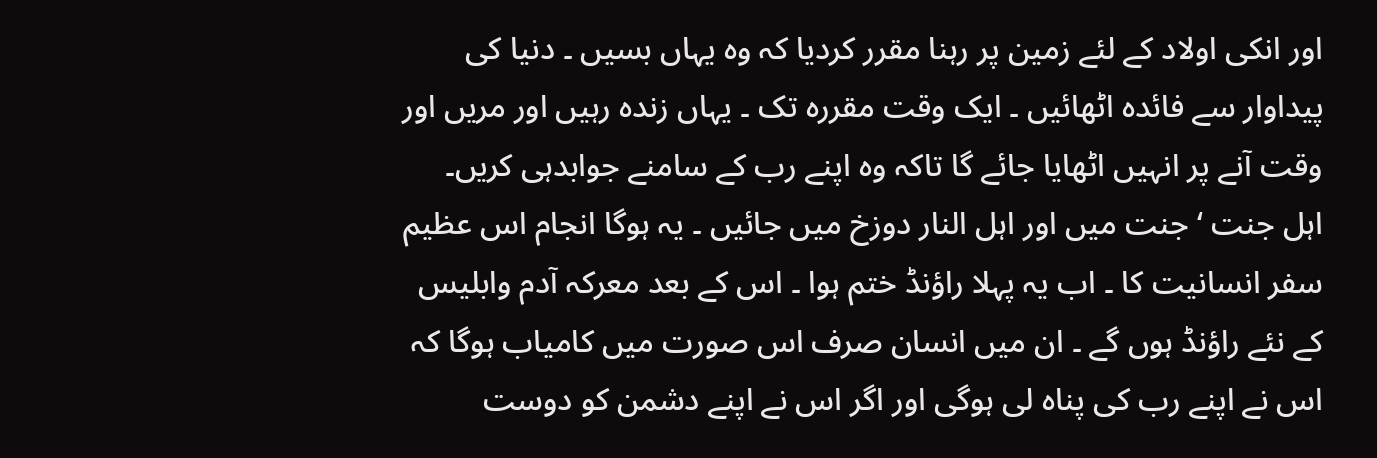اور انکی اولاد کے لئے زمین پر رہنا مقرر کردیا کہ وہ یہاں بسیں ۔ دنیا کی پیداوار سے فائدہ اٹھائیں ۔ ایک وقت مقررہ تک ۔ یہاں زندہ رہیں اور مریں اور وقت آنے پر انہیں اٹھایا جائے گا تاکہ وہ اپنے رب کے سامنے جوابدہی کریں۔ اہل جنت ‘ جنت میں اور اہل النار دوزخ میں جائیں ۔ یہ ہوگا انجام اس عظیم سفر انسانیت کا ۔ اب یہ پہلا راؤنڈ ختم ہوا ۔ اس کے بعد معرکہ آدم وابلیس کے نئے راؤنڈ ہوں گے ۔ ان میں انسان صرف اس صورت میں کامیاب ہوگا کہ اس نے اپنے رب کی پناہ لی ہوگی اور اگر اس نے اپنے دشمن کو دوست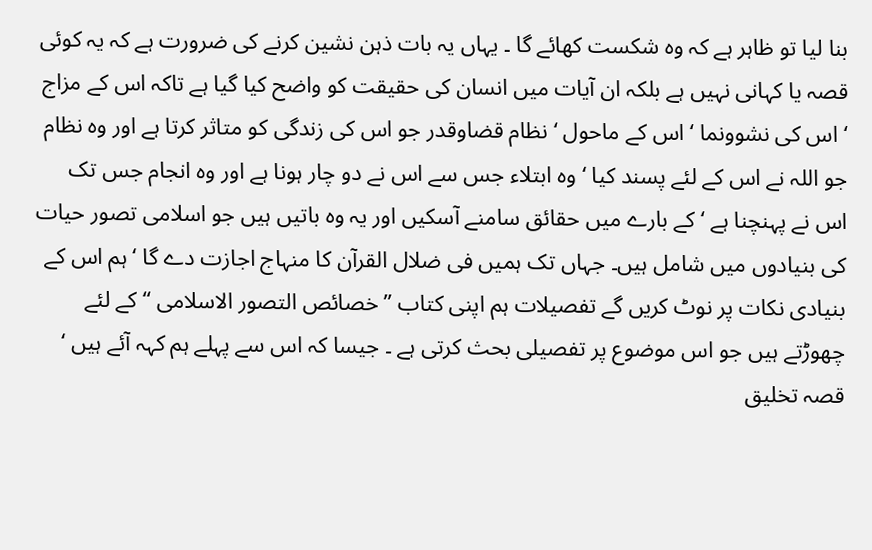بنا لیا تو ظاہر ہے کہ وہ شکست کھائے گا ۔ یہاں یہ بات ذہن نشین کرنے کی ضرورت ہے کہ یہ کوئی قصہ یا کہانی نہیں ہے بلکہ ان آیات میں انسان کی حقیقت کو واضح کیا گیا ہے تاکہ اس کے مزاج ‘ اس کی نشوونما ‘ اس کے ماحول ‘ نظام قضاوقدر جو اس کی زندگی کو متاثر کرتا ہے اور وہ نظام جو اللہ نے اس کے لئے پسند کیا ‘ وہ ابتلاء جس سے اس نے دو چار ہونا ہے اور وہ انجام جس تک اس نے پہنچنا ہے ‘ کے بارے میں حقائق سامنے آسکیں اور یہ وہ باتیں ہیں جو اسلامی تصور حیات کی بنیادوں میں شامل ہیں۔ جہاں تک ہمیں فی ضلال القرآن کا منہاج اجازت دے گا ‘ ہم اس کے بنیادی نکات پر نوٹ کریں گے تفصیلات ہم اپنی کتاب ” خصائص التصور الاسلامی “ کے لئے چھوڑتے ہیں جو اس موضوع پر تفصیلی بحث کرتی ہے ۔ جیسا کہ اس سے پہلے ہم کہہ آئے ہیں ‘ قصہ تخلیق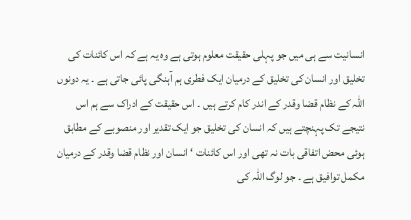انسانیت سے ہی میں جو پہلی حقیقت معلوم ہوتی ہے وہ یہ ہے کہ اس کائنات کی تخلیق اور انسان کی تخلیق کے درمیان ایک فطری ہم آہنگی پائی جاتی ہے ۔ یہ دونوں اللہ کے نظام قضا وقدر کے اندر کام کرتے ہیں ۔ اس حقیقت کے ادراک سے ہم اس نتیجے تک پہنچتے ہیں کہ انسان کی تخلیق جو ایک تقدیر اور منصوبے کے مطابق ہوئی محض اتفاقی بات نہ تھی اور اس کائنات ‘ انسان اور نظام قضا وقدر کے درمیان مکمل توافیق ہے ۔ جو لوگ اللہ کی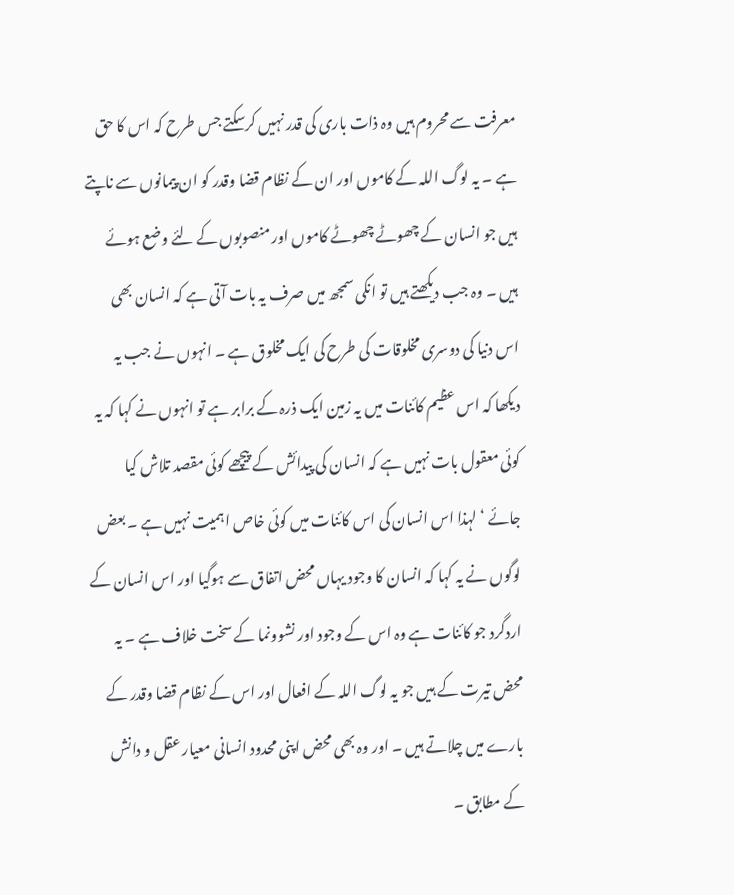معرفت سے محروم ہیں وہ ذات باری کی قدر نہیں کرسکتے جس طرح کہ اس کا حق ہے ۔ یہ لوگ اللہ کے کاموں اور ان کے نظام قضا وقدر کو ان پیمانوں سے ناپتے ہیں جو انسان کے چھوٹے چھوٹے کاموں اور منصوبوں کے لئے وضع ہوئے ہیں ۔ وہ جب دیکھتے ہیں تو انکی سمجھ میں صرف یہ بات آتی ہے کہ انسان بھی اس دنیا کی دوسری مخلوقات کی طرح کی ایک مخلوق ہے ۔ انہوں نے جب یہ دیکھا کہ اس عظیم کائنات میں یہ زمین ایک ذرہ کے برابر ہے تو انہوں نے کہا کہ یہ کوئی معقول بات نہیں ہے کہ انسان کی پیدائش کے پیچھے کوئی مقصد تلاش کیا جائے ‘ لہذا اس انسان کی اس کائنات میں کوئی خاص اہمیت نہیں ہے ۔ بعض لوگوں نے یہ کہا کہ انسان کا وجود یہاں محض اتفاق سے ہوگیا اور اس انسان کے اردگرد جو کائنات ہے وہ اس کے وجود اور نشوونما کے سخت خلاف ہے ۔ یہ محض تیرت کے ہیں جو یہ لوگ اللہ کے افعال اور اس کے نظام قضا وقدر کے بارے میں چلاتے ہیں ۔ اور وہ بھی محض اپنی محدود انسانی معیار عقل و دانش کے مطابق ۔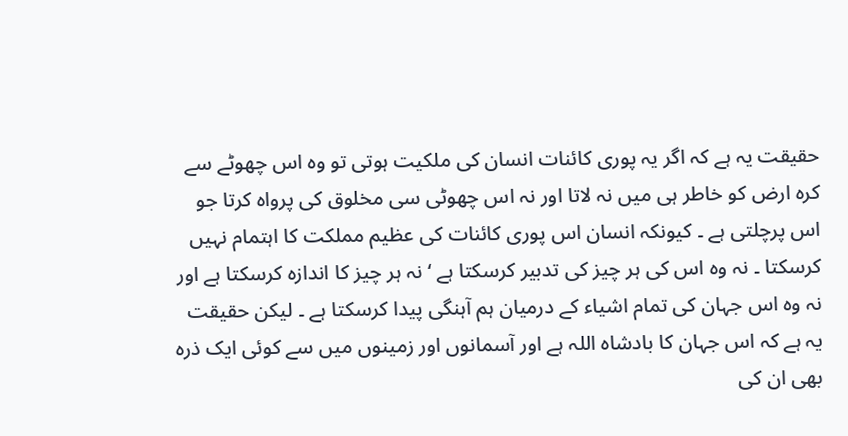حقیقت یہ ہے کہ اگر یہ پوری کائنات انسان کی ملکیت ہوتی تو وہ اس چھوٹے سے کرہ ارض کو خاطر ہی میں نہ لاتا اور نہ اس چھوٹی سی مخلوق کی پرواہ کرتا جو اس پرچلتی ہے ۔ کیونکہ انسان اس پوری کائنات کی عظیم مملکت کا اہتمام نہیں کرسکتا ۔ نہ وہ اس کی ہر چیز کی تدبیر کرسکتا ہے ‘ نہ ہر چیز کا اندازہ کرسکتا ہے اور نہ وہ اس جہان کی تمام اشیاء کے درمیان ہم آہنگی پیدا کرسکتا ہے ۔ لیکن حقیقت یہ ہے کہ اس جہان کا بادشاہ اللہ ہے اور آسمانوں اور زمینوں میں سے کوئی ایک ذرہ بھی ان کی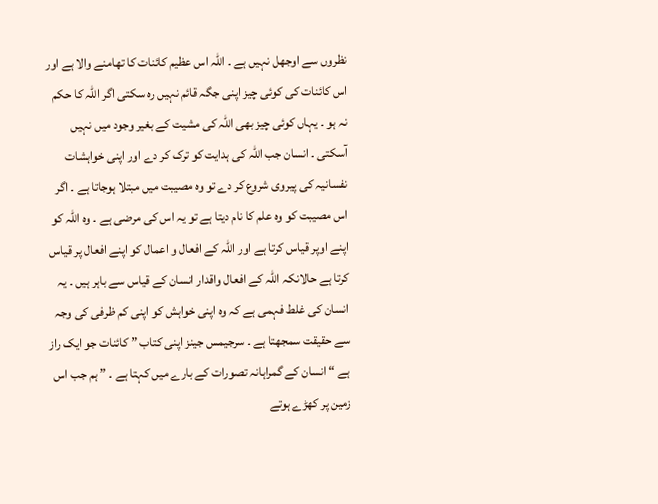نظروں سے اوجھل نہیں ہے ۔ اللہ اس عظیم کائنات کا تھامنے والا ہے اور اس کائنات کی کوئی چیز اپنی جگہ قائم نہیں رہ سکتی اگر اللہ کا حکم نہ ہو ۔ یہاں کوئی چیز بھی اللہ کی مشیت کے بغیر وجود میں نہیں آسکتی ۔ انسان جب اللہ کی ہدایت کو ترک کر دے اور اپنی خواہشات نفسانیہ کی پیروی شروع کر دے تو وہ مصیبت میں مبتلا ہوجاتا ہے ۔ اگر اس مصیبت کو وہ علم کا نام دیتا ہے تو یہ اس کی مرضی ہے ۔ وہ اللہ کو اپنے اوپر قیاس کرتا ہے اور اللہ کے افعال و اعمال کو اپنے افعال پر قیاس کرتا ہے حالانکہ اللہ کے افعال واقدار انسان کے قیاس سے باہر ہیں ۔ یہ انسان کی غلط فہمی ہے کہ وہ اپنی خواہش کو اپنی کم ظرفی کی وجہ سے حقیقت سمجھتا ہے ۔ سرجیمس جینز اپنی کتاب ” کائنات جو ایک راز ہے “ انسان کے گمراہانہ تصورات کے بارے میں کہتا ہے ۔ ” ہم جب اس زمین پر کھڑے ہوتے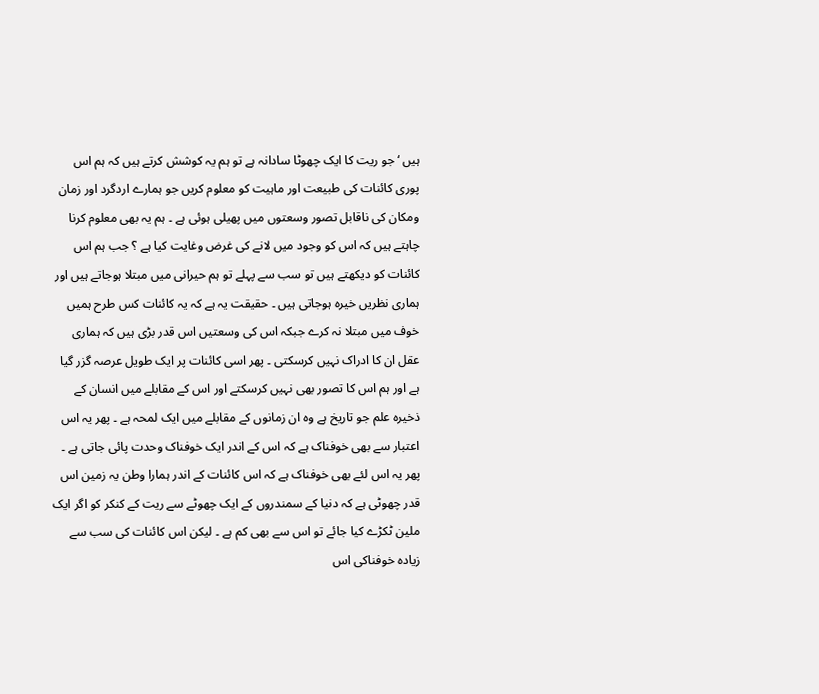ہیں ‘ جو ریت کا ایک چھوٹا سادانہ ہے تو ہم یہ کوشش کرتے ہیں کہ ہم اس پوری کائنات کی طبیعت اور ماہیت کو معلوم کریں جو ہمارے اردگرد اور زمان ومکان کی ناقابل تصور وسعتوں میں پھیلی ہوئی ہے ۔ ہم یہ بھی معلوم کرنا چاہتے ہیں کہ اس کو وجود میں لانے کی غرض وغایت کیا ہے ؟ جب ہم اس کائنات کو دیکھتے ہیں تو سب سے پہلے تو ہم حیرانی میں مبتلا ہوجاتے ہیں اور ہماری نظریں خیرہ ہوجاتی ہیں ۔ حقیقت یہ ہے کہ یہ کائنات کس طرح ہمیں خوف میں مبتلا نہ کرے جبکہ اس کی وسعتیں اس قدر بڑی ہیں کہ ہماری عقل ان کا ادراک نہیں کرسکتی ۔ پھر اسی کائنات پر ایک طویل عرصہ گزر گیا ہے اور ہم اس کا تصور بھی نہیں کرسکتے اور اس کے مقابلے میں انسان کے ذخیرہ علم جو تاریخ ہے وہ ان زمانوں کے مقابلے میں ایک لمحہ ہے ۔ پھر یہ اس اعتبار سے بھی خوفناک ہے کہ اس کے اندر ایک خوفناک وحدت پائی جاتی ہے ۔ پھر یہ اس لئے بھی خوفناک ہے کہ اس کائنات کے اندر ہمارا وطن یہ زمین اس قدر چھوٹی ہے کہ دنیا کے سمندروں کے ایک چھوٹے سے ریت کے کنکر کو اگر ایک ملین ٹکڑے کیا جائے تو اس سے بھی کم ہے ۔ لیکن اس کائنات کی سب سے زیادہ خوفناکی اس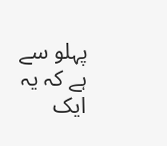پہلو سے ہے کہ یہ ایک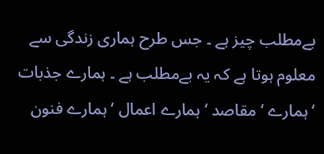بےمطلب چیز ہے ۔ جس طرح ہماری زندگی سے معلوم ہوتا ہے کہ یہ بےمطلب ہے ۔ ہمارے جذبات ‘ ہمارے ‘ مقاصد ‘ ہمارے اعمال ‘ ہمارے فنون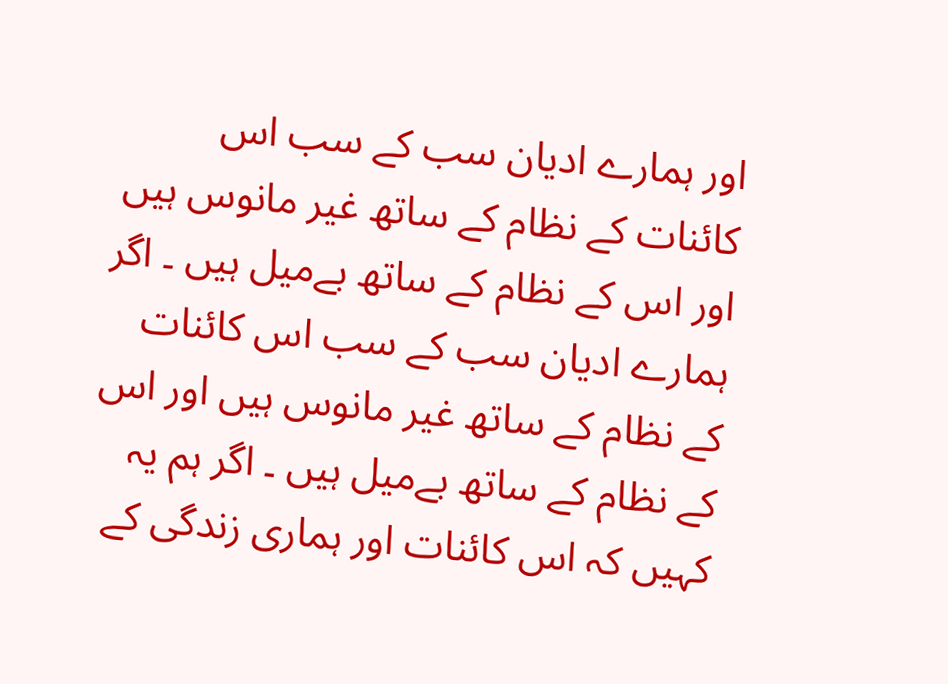اور ہمارے ادیان سب کے سب اس کائنات کے نظام کے ساتھ غیر مانوس ہیں اور اس کے نظام کے ساتھ بےمیل ہیں ۔ اگر ہمارے ادیان سب کے سب اس کائنات کے نظام کے ساتھ غیر مانوس ہیں اور اس کے نظام کے ساتھ بےمیل ہیں ۔ اگر ہم یہ کہیں کہ اس کائنات اور ہماری زندگی کے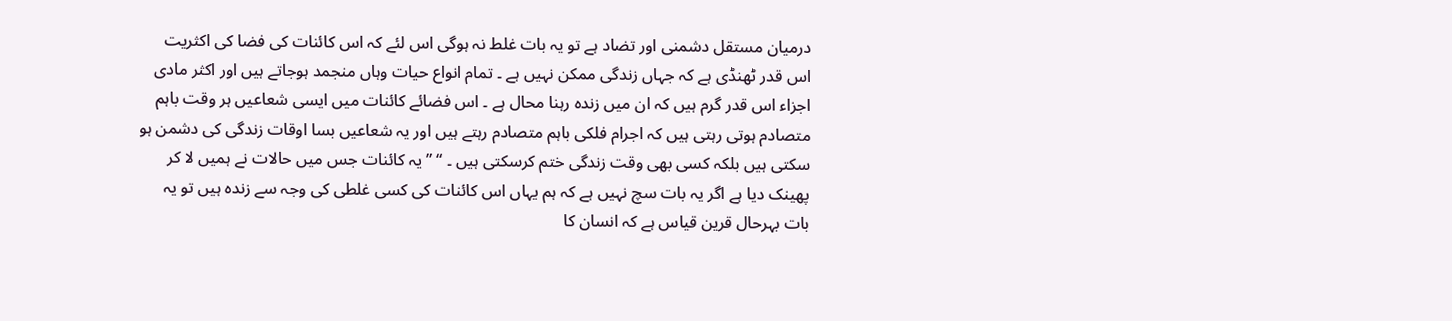درمیان مستقل دشمنی اور تضاد ہے تو یہ بات غلط نہ ہوگی اس لئے کہ اس کائنات کی فضا کی اکثریت اس قدر ٹھنڈی ہے کہ جہاں زندگی ممکن نہیں ہے ۔ تمام انواع حیات وہاں منجمد ہوجاتے ہیں اور اکثر مادی اجزاء اس قدر گرم ہیں کہ ان میں زندہ رہنا محال ہے ۔ اس فضائے کائنات میں ایسی شعاعیں ہر وقت باہم متصادم ہوتی رہتی ہیں کہ اجرام فلکی باہم متصادم رہتے ہیں اور یہ شعاعیں بسا اوقات زندگی کی دشمن ہو سکتی ہیں بلکہ کسی بھی وقت زندگی ختم کرسکتی ہیں ۔ “ ” یہ کائنات جس میں حالات نے ہمیں لا کر پھینک دیا ہے اگر یہ بات سچ نہیں ہے کہ ہم یہاں اس کائنات کی کسی غلطی کی وجہ سے زندہ ہیں تو یہ بات بہرحال قرین قیاس ہے کہ انسان کا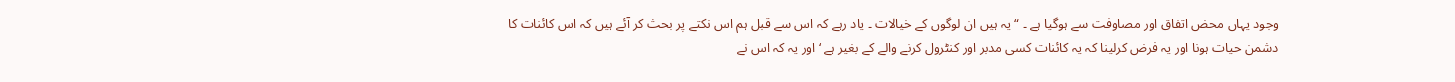وجود یہاں محض اتفاق اور مصاوفت سے ہوگیا ہے ۔ “ یہ ہیں ان لوگوں کے خیالات ۔ یاد رہے کہ اس سے قبل ہم اس نکتے پر بحث کر آئے ہیں کہ اس کائنات کا دشمن حیات ہونا اور یہ فرض کرلینا کہ یہ کائنات کسی مدبر اور کنٹرول کرنے والے کے بغیر ہے ‘ اور یہ کہ اس نے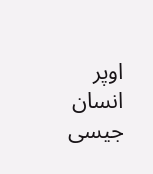اوپر انسان جیسی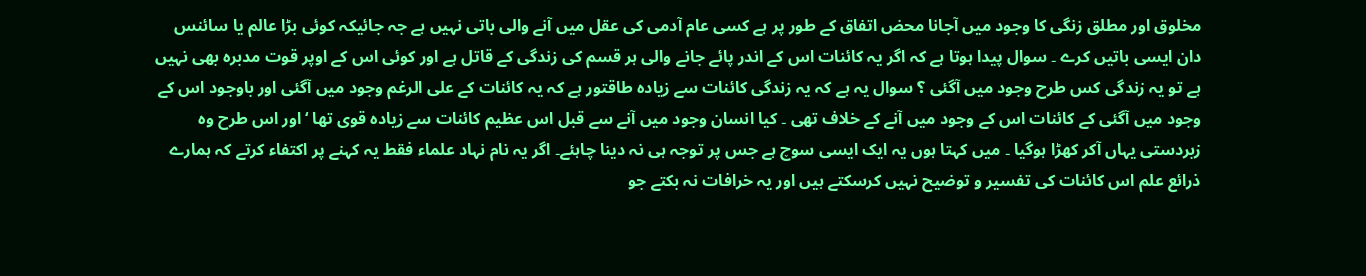مخلوق اور مطلق زنگی کا وجود میں آجانا محض اتفاق کے طور پر ہے کسی عام آدمی کی عقل میں آنے والی باتی نہیں ہے جہ جائیکہ کوئی بڑا عالم یا سائنس دان ایسی باتیں کرے ۔ سوال پیدا ہوتا ہے کہ اگر یہ کائنات اس کے اندر پائے جانے والی ہر قسم کی زندگی کے قاتل ہے اور کوئی اس کے اوپر قوت مدبرہ بھی نہیں ہے تو یہ زندگی کس طرح وجود میں آگئی ؟ سوال یہ ہے کہ یہ زندگی کائنات سے زیادہ طاقتور ہے کہ یہ کائنات کے علی الرغم وجود میں آگئی اور باوجود اس کے وجود میں آگئی کے کائنات اس کے وجود میں آنے کے خلاف تھی ۔ کیا انسان وجود میں آنے سے قبل اس عظیم کائنات سے زیادہ قوی تھا ‘ اور اس طرح وہ زبردستی یہاں آکر کھڑا ہوگیا ۔ میں کہتا ہوں یہ ایک ایسی سوچ ہے جس پر توجہ ہی نہ دینا چاہئے۔ اگر یہ نام نہاد علماء فقط یہ کہنے پر اکتفاء کرتے کہ ہمارے ذرائع علم اس کائنات کی تفسیر و توضیح نہیں کرسکتے ہیں اور یہ خرافات نہ بکتے جو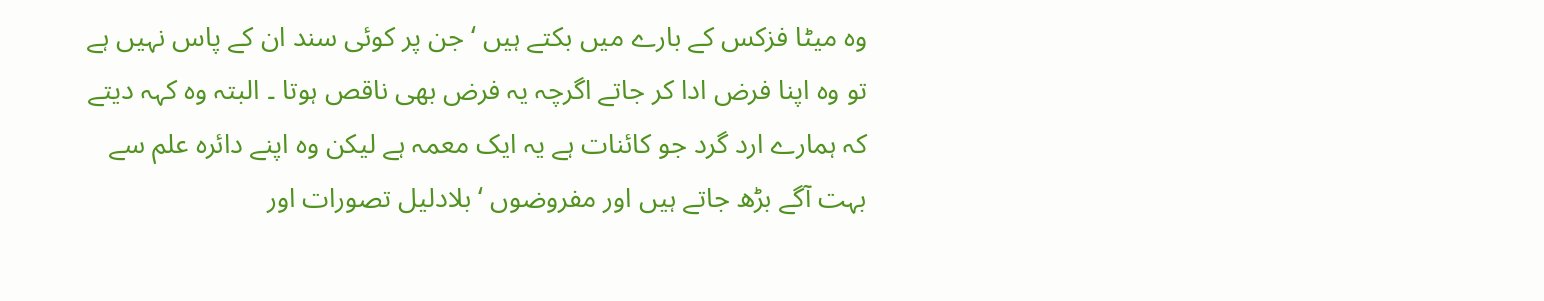وہ میٹا فزکس کے بارے میں بکتے ہیں ‘ جن پر کوئی سند ان کے پاس نہیں ہے تو وہ اپنا فرض ادا کر جاتے اگرچہ یہ فرض بھی ناقص ہوتا ۔ البتہ وہ کہہ دیتے کہ ہمارے ارد گرد جو کائنات ہے یہ ایک معمہ ہے لیکن وہ اپنے دائرہ علم سے بہت آگے بڑھ جاتے ہیں اور مفروضوں ‘ بلادلیل تصورات اور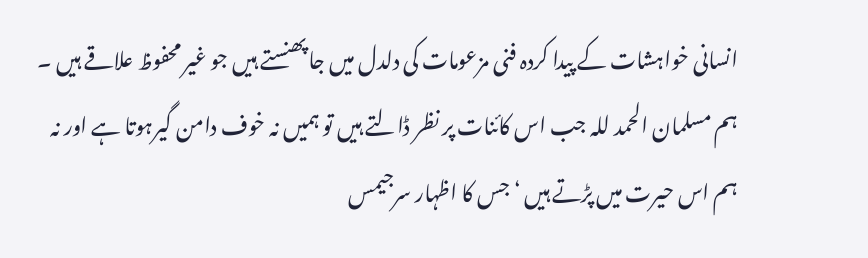انسانی خواہشات کے پیدا کردہ فنی مزعومات کی دلدل میں جا پھنستے ہیں جو غیر محفوظ علاقے ہیں ۔ ہم مسلمان الحمد للہ جب اس کائنات پر نظر ڈالتے ہیں تو ہمیں نہ خوف دامن گیرہوتا ہے اور نہ ہم اس حیرت میں پڑتے ہیں ‘ جس کا اظہار سرجیمس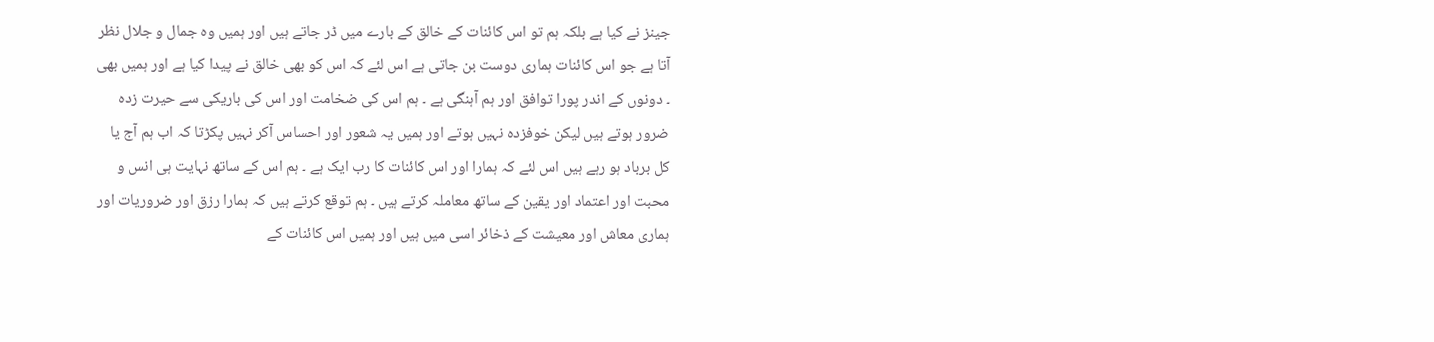جینز نے کیا ہے بلکہ ہم تو اس کائنات کے خالق کے بارے میں ڈر جاتے ہیں اور ہمیں وہ جمال و جلال نظر آتا ہے جو اس کائنات ہماری دوست بن جاتی ہے اس لئے کہ اس کو بھی خالق نے پیدا کیا ہے اور ہمیں بھی ۔ دونوں کے اندر پورا توافق اور ہم آہنگی ہے ۔ ہم اس کی ضخامت اور اس کی باریکی سے حیرت زدہ ضرور ہوتے ہیں لیکن خوفزدہ نہیں ہوتے اور ہمیں یہ شعور اور احساس آکر نہیں پکڑتا کہ اب ہم آج یا کل برباد ہو رہے ہیں اس لئے کہ ہمارا اور اس کائنات کا رب ایک ہے ۔ ہم اس کے ساتھ نہایت ہی انس و محبت اور اعتماد اور یقین کے ساتھ معاملہ کرتے ہیں ۔ ہم توقع کرتے ہیں کہ ہمارا رزق اور ضروریات اور ہماری معاش اور معیشت کے ذخائر اسی میں ہیں اور ہمیں اس کائنات کے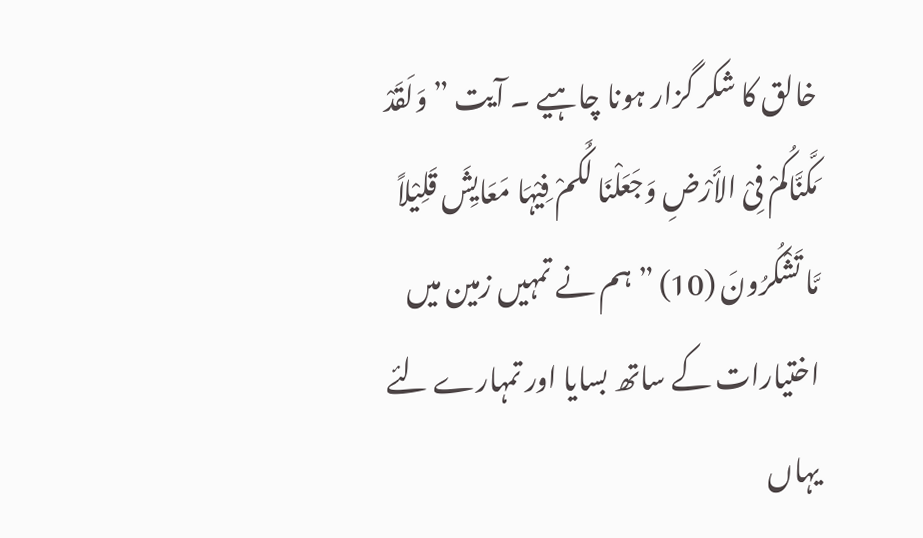خالق کا شکر گزار ہونا چاہیے ۔ آیت ” وَلَقَدْ مَکَّنَّاکُمْ فِیْ الأَرْضِ وَجَعَلْنَا لَکُمْ فِیْہَا مَعَایِشَ قَلِیْلاً مَّا تَشْکُرُونَ (10) ” ہم نے تمہیں زمین میں اختیارات کے ساتھ بسایا اور تمہارے لئے یہاں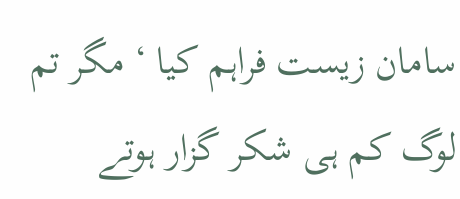سامان زیست فراہم کیا ‘ مگر تم لوگ کم ہی شکر گزار ہوتے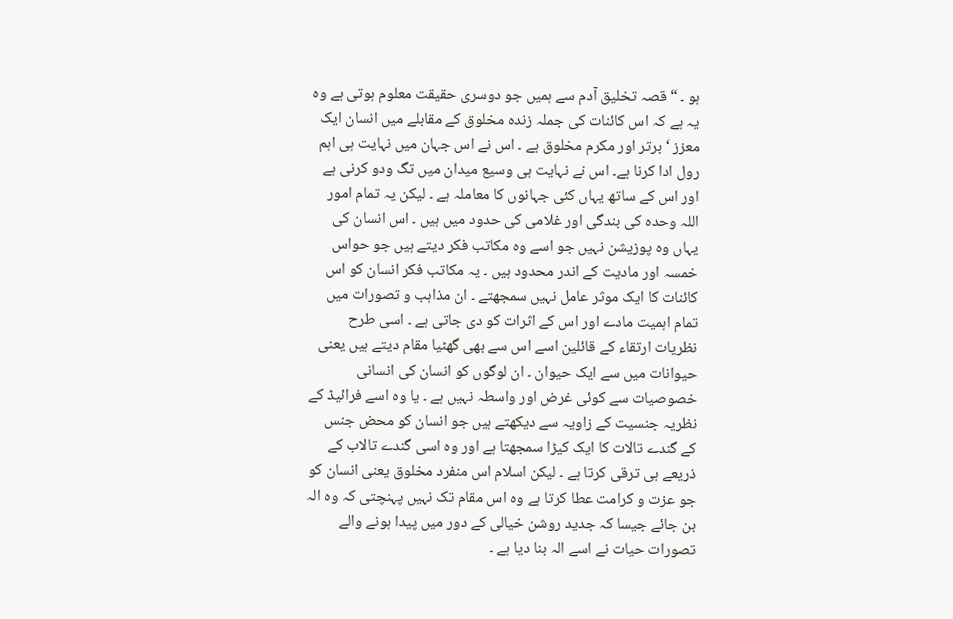ہو ۔ “ قصہ تخلیق آدم سے ہمیں جو دوسری حقیقت معلوم ہوتی ہے وہ یہ ہے کہ اس کائنات کی جملہ زندہ مخلوق کے مقابلے میں انسان ایک معزز ‘ برتر اور مکرم مخلوق ہے ۔ اس نے اس جہان میں نہایت ہی اہم رول ادا کرنا ہے۔ اس نے نہایت ہی وسیع میدان میں تگ ودو کرنی ہے اور اس کے ساتھ یہاں کئی جہانوں کا معاملہ ہے ۔ لیکن یہ تمام امور اللہ وحدہ کی بندگی اور غلامی کی حدود میں ہیں ۔ اس انسان کی یہاں وہ پوزیشن نہیں جو اسے وہ مکاتب فکر دیتے ہیں جو حواس خمسہ اور مادیت کے اندر محدود ہیں ۔ یہ مکاتب فکر انسان کو اس کائنات کا ایک موثر عامل نہیں سمجھتے ۔ ان مذاہب و تصورات میں تمام اہمیت مادے اور اس کے اثرات کو دی جاتی ہے ۔ اسی طرح نظریات ارتقاء کے قائلین اسے اس سے بھی گھٹیا مقام دیتے ہیں یعنی حیوانات میں سے ایک حیوان ۔ ان لوگوں کو انسان کی انسانی خصوصیات سے کوئی غرض اور واسطہ نہیں ہے ۔ یا وہ اسے فرائیڈ کے نظریہ جنسیت کے زاویہ سے دیکھتے ہیں جو انسان کو محض جنس کے گندے تالات کا ایک کیڑا سمجھتا ہے اور وہ اسی گندے تالاب کے ذریعے ہی ترقی کرتا ہے ۔ لیکن اسلام اس منفرد مخلوق یعنی انسان کو جو عزت و کرامت عطا کرتا ہے وہ اس مقام تک نہیں پہنچتی کہ وہ الہ بن جائے جیسا کہ جدید روشن خیالی کے دور میں پیدا ہونے والے تصورات حیات نے اسے الہ بنا دیا ہے ۔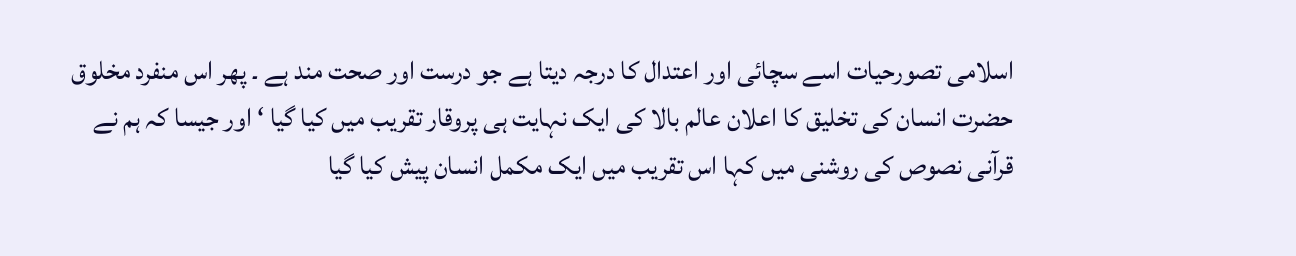اسلامی تصورحیات اسے سچائی اور اعتدال کا درجہ دیتا ہے جو درست اور صحت مند ہے ۔ پھر اس منفرد مخلوق حضرت انسان کی تخلیق کا اعلان عالم بالا کی ایک نہایت ہی پروقار تقریب میں کیا گیا ‘ اور جیسا کہ ہم نے قرآنی نصوص کی روشنی میں کہا اس تقریب میں ایک مکمل انسان پیش کیا گیا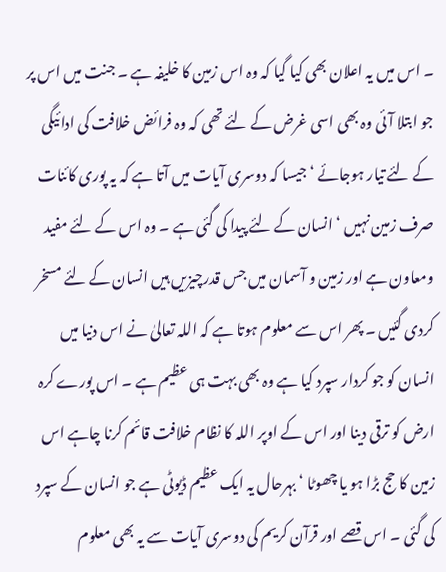۔ اس میں یہ اعلان بھی کیا گیا کہ وہ اس زمین کا خلیفہ ہے ۔ جنت میں اس پر جو ابتلا آئی وہ بھی اسی غرض کے لئے تھی کہ وہ فرائض خلافت کی ادائیگی کے لئے تیار ہوجائے ‘ جیسا کہ دوسری آیات میں آتا ہے کہ یہ پوری کائنات صرف زمین نہیں ‘ انسان کے لئے پیدا کی گئی ہے ۔ وہ اس کے لئے مفید ومعاون ہے اور زمین و آسمان میں جس قدرچیزیں ہیں انسان کے لئے مسخر کردی گئیں ۔ پھر اس سے معلوم ہوتا ہے کہ اللہ تعالیٰ نے اس دنیا میں انسان کو جو کردار سپرد کیا ہے وہ بھی بہت ہی عظیم ہے ۔ اس پورے کرہ ارض کو ترقی دینا اور اس کے اوپر اللہ کا نظام خلافت قائم کرنا چاہے اس زمین کا حج بڑا ہو یا چھوٹا ‘ بہرحال یہ ایک عظیم ڈیوٹی ہے جو انسان کے سپرد کی گئی ۔ اس قصے اور قرآن کریم کی دوسری آیات سے یہ بھی معلوم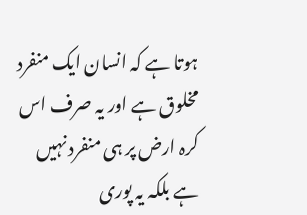ہوتا ہے کہ انسان ایک منفرد مخلوق ہے اور یہ صرف اس کرہ ارض پر ہی منفرد نہیں ہے بلکہ یہ پوری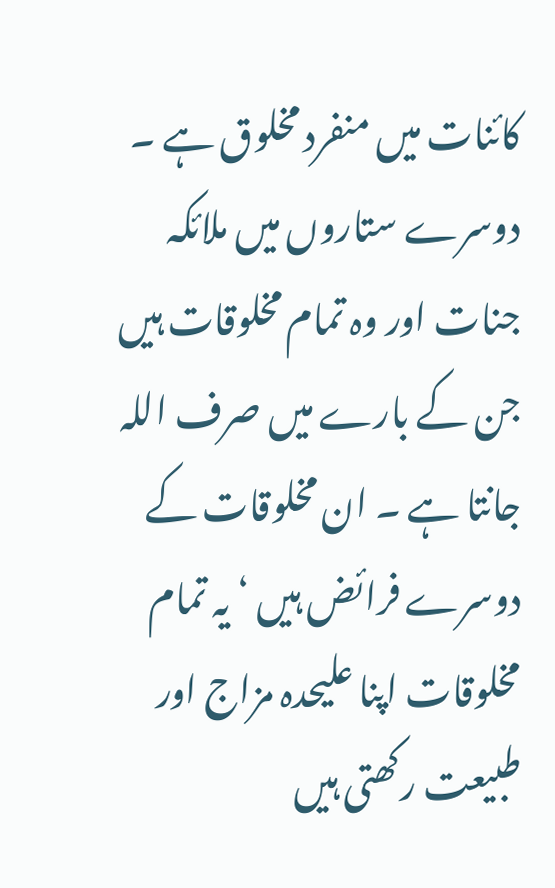کائنات میں منفرد مخلوق ہے ۔ دوسرے ستاروں میں ملائکہ جنات اور وہ تمام مخلوقات ہیں جن کے بارے میں صرف اللہ جانتا ہے ۔ ان مخلوقات کے دوسرے فرائض ہیں ‘ یہ تمام مخلوقات اپنا علیحدہ مزاج اور طبیعت رکھتی ہیں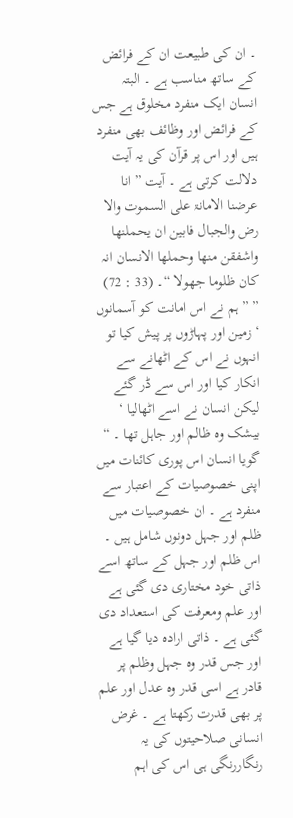۔ ان کی طبیعت ان کے فرائض کے ساتھ مناسب ہے ۔ البتہ انسان ایک منفرد مخلوق ہے جس کے فرائض اور وظائف بھی منفرد ہیں اور اس پر قرآن کی یہ آیت دلالت کرتی ہے ۔ آیت ” انا عرضنا الامانۃ علی السموت والا رض والجبال فابین ان یحملنھا واشفقن منھا وحملھا الانسان انہ کان ظلوما جھولا “۔ (33 : 72) ” ” ہم نے اس امانت کو آسمانوں ‘ زمین اور پہاڑوں پر پیش کیا تو انہوں نے اس کے اٹھانے سے انکار کیا اور اس سے ڈر گئے لیکن انسان نے اسے اٹھالیا ‘ بیشک وہ ظالم اور جاہل تھا ۔ “ گویا انسان اس پوری کائنات میں اپنی خصوصیات کے اعتبار سے منفرد ہے ۔ ان خصوصیات میں ظلم اور جہل دونوں شامل ہیں ۔ اس ظلم اور جہل کے ساتھ اسے ذاتی خود مختاری دی گئی ہے اور علم ومعرفت کی استعداد دی گئی ہے ۔ ذاتی ارادہ دیا گیا ہے اور جس قدر وہ جہل وظلم پر قادر ہے اسی قدر وہ عدل اور علم پر بھی قدرت رکھتا ہے ۔ غرض انسانی صلاحیتوں کی یہ رنگاررنگی ہی اس کی اہم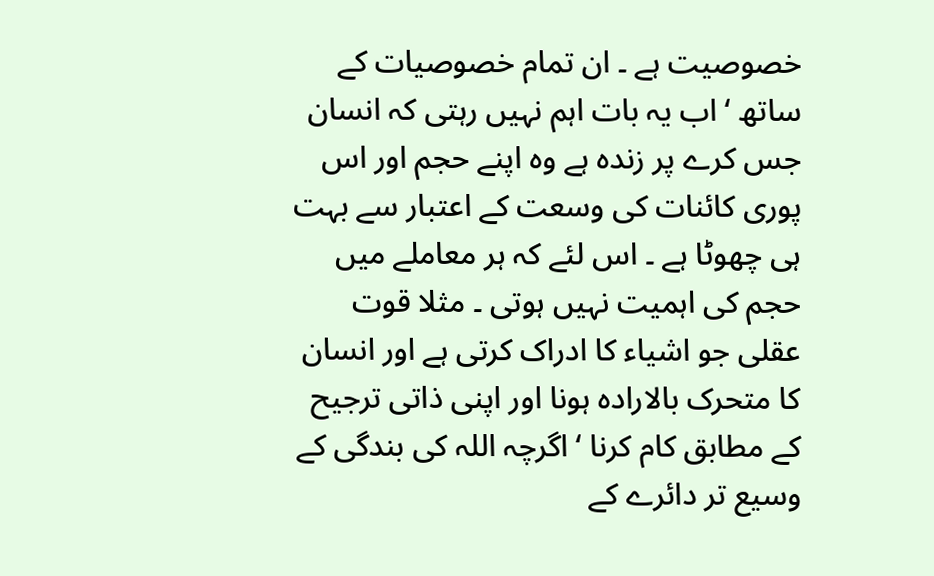خصوصیت ہے ۔ ان تمام خصوصیات کے ساتھ ‘ اب یہ بات اہم نہیں رہتی کہ انسان جس کرے پر زندہ ہے وہ اپنے حجم اور اس پوری کائنات کی وسعت کے اعتبار سے بہت ہی چھوٹا ہے ۔ اس لئے کہ ہر معاملے میں حجم کی اہمیت نہیں ہوتی ۔ مثلا قوت عقلی جو اشیاء کا ادراک کرتی ہے اور انسان کا متحرک بالارادہ ہونا اور اپنی ذاتی ترجیح کے مطابق کام کرنا ‘ اگرچہ اللہ کی بندگی کے وسیع تر دائرے کے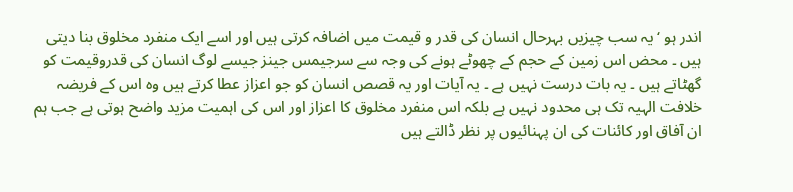اندر ہو ‘ یہ سب چیزیں بہرحال انسان کی قدر و قیمت میں اضافہ کرتی ہیں اور اسے ایک منفرد مخلوق بنا دیتی ہیں ۔ محض اس زمین کے حجم کے چھوٹے ہونے کی وجہ سے سرجیمس جینز جیسے لوگ انسان کی قدروقیمت کو گھٹاتے ہیں ۔ یہ بات درست نہیں ہے ۔ یہ آیات اور یہ قصص انسان کو جو اعزاز عطا کرتے ہیں وہ اس کے فریضہ خلافت الہیہ تک ہی محدود نہیں ہے بلکہ اس منفرد مخلوق کا اعزاز اور اس کی اہمیت مزید واضح ہوتی ہے جب ہم ان آفاق اور کائنات کی ان پہنائیوں پر نظر ڈالتے ہیں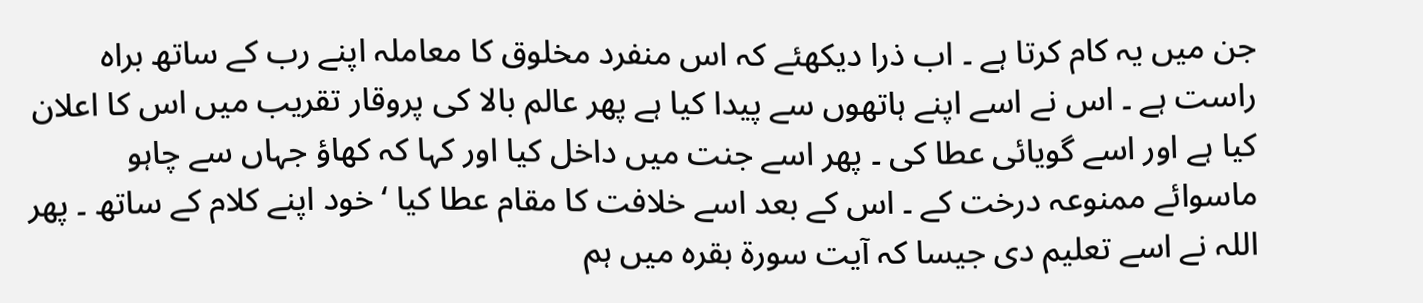جن میں یہ کام کرتا ہے ۔ اب ذرا دیکھئے کہ اس منفرد مخلوق کا معاملہ اپنے رب کے ساتھ براہ راست ہے ۔ اس نے اسے اپنے ہاتھوں سے پیدا کیا ہے پھر عالم بالا کی پروقار تقریب میں اس کا اعلان کیا ہے اور اسے گویائی عطا کی ۔ پھر اسے جنت میں داخل کیا اور کہا کہ کھاؤ جہاں سے چاہو ماسوائے ممنوعہ درخت کے ۔ اس کے بعد اسے خلافت کا مقام عطا کیا ‘ خود اپنے کلام کے ساتھ ۔ پھر اللہ نے اسے تعلیم دی جیسا کہ آیت سورة بقرہ میں ہم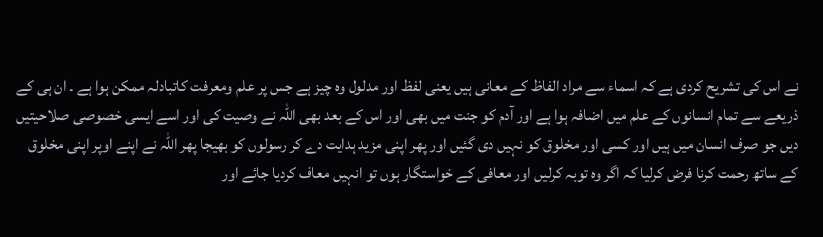نے اس کی تشریح کردی ہے کہ اسماء سے مراد الفاظ کے معانی ہیں یعنی لفظ اور مدلول وہ چیز ہے جس پر علم ومعرفت کاتبادلہ ممکن ہوا ہے ۔ ان ہی کے ذریعے سے تمام انسانوں کے علم میں اضافہ ہوا ہے اور آدم کو جنت میں بھی اور اس کے بعد بھی اللہ نے وصیت کی اور اسے ایسی خصوصی صلاحیتیں دیں جو صرف انسان میں ہیں اور کسی اور مخلوق کو نہیں دی گئیں اور پھر اپنی مزید ہدایت دے کر رسولوں کو بھیجا پھر اللہ نے اپنے اوپر اپنی مخلوق کے ساتھ رحمت کرنا فرض کرلیا کہ اگر وہ توبہ کرلیں اور معافی کے خواستگار ہوں تو انہیں معاف کردیا جائے اور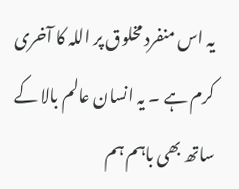یہ اس منفرد مخلوق پر اللہ کا آخری کرم ہے ۔ یہ انسان عالم بالا کے ساتھ بھی باہم ہم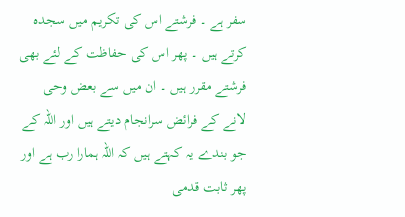سفر ہے ۔ فرشتے اس کی تکریم میں سجدہ کرتے ہیں ۔ پھر اس کی حفاظت کے لئے بھی فرشتے مقرر ہیں ۔ ان میں سے بعض وحی لانے کے فرائض سرانجام دیتے ہیں اور اللہ کے جو بندے یہ کہتے ہیں کہ اللہ ہمارا رب ہے اور پھر ثابت قدمی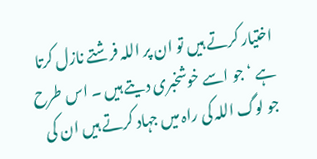اختیار کرتے ہیں تو ان پر اللہ فرشتے نازل کرتا ہے ‘ جو اسے خوشخبری دیتے ہیں ۔ اس طرح جو لوگ اللہ کی راہ میں جہاد کرتے ہیں ان کی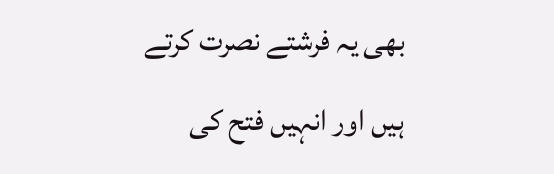بھی یہ فرشتے نصرت کرتے ہیں اور انہیں فتح کی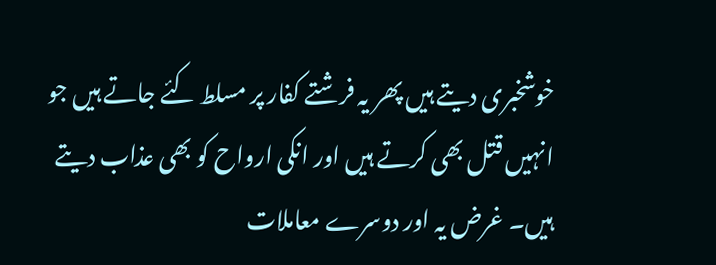خوشخبری دیتے ہیں پھر یہ فرشتے کفار پر مسلط کئے جاتے ہیں جو انہیں قتل بھی کرتے ہیں اور انکی ارواح کو بھی عذاب دیتے ہیں۔ غرض یہ اور دوسرے معاملات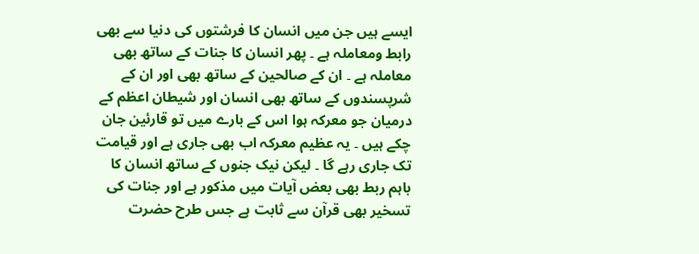ایسے ہیں جن میں انسان کا فرشتوں کی دنیا سے بھی رابط ومعاملہ ہے ۔ پھر انسان کا جنات کے ساتھ بھی معاملہ ہے ۔ ان کے صالحین کے ساتھ بھی اور ان کے شرپسندوں کے ساتھ بھی انسان اور شیطان اعظم کے درمیان جو معرکہ ہوا اس کے بارے میں تو قارئین جان چکے ہیں ۔ یہ عظیم معرکہ اب بھی جاری ہے اور قیامت تک جاری رہے گا ۔ لیکن نیک جنوں کے ساتھ انسان کا باہم ربط بھی بعض آیات میں مذکور ہے اور جنات کی تسخیر بھی قرآن سے ثابت ہے جس طرح حضرت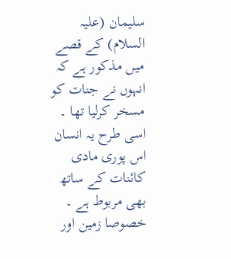سلیمان (علیہ السلام) کے قصے میں مذکور ہے کہ انہوں نے جنات کو مسخر کرلیا تھا ۔ اسی طرح یہ انسان اس پوری مادی کائنات کے ساتھ بھی مربوط ہے ۔ خصوصا زمین اور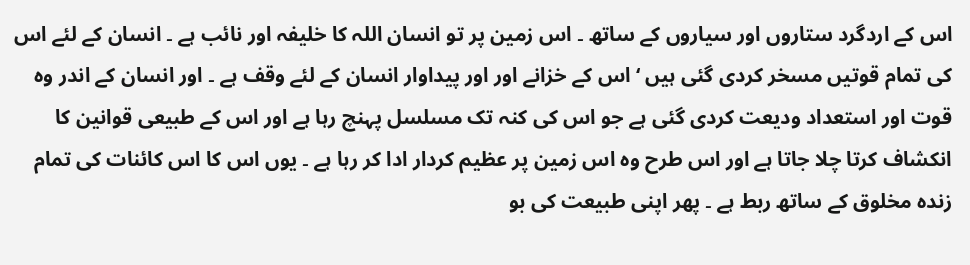اس کے اردگرد ستاروں اور سیاروں کے ساتھ ۔ اس زمین پر تو انسان اللہ کا خلیفہ اور نائب ہے ۔ انسان کے لئے اس کی تمام قوتیں مسخر کردی گئی ہیں ‘ اس کے خزانے اور اور پیداوار انسان کے لئے وقف ہے ۔ اور انسان کے اندر وہ قوت اور استعداد ودیعت کردی گئی ہے جو اس کی کنہ تک مسلسل پہنچ رہا ہے اور اس کے طبیعی قوانین کا انکشاف کرتا چلا جاتا ہے اور اس طرح وہ اس زمین پر عظیم کردار ادا کر رہا ہے ۔ یوں اس کا اس کائنات کی تمام زندہ مخلوق کے ساتھ ربط ہے ۔ پھر اپنی طبیعت کی بو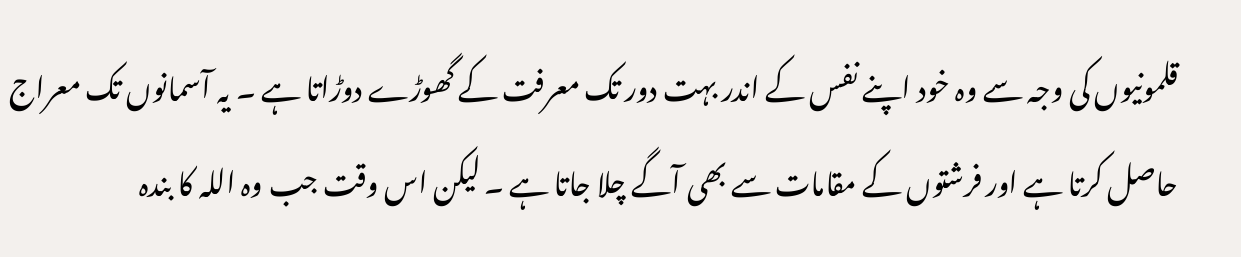قلمونیوں کی وجہ سے وہ خود اپنے نفس کے اندر بہت دور تک معرفت کے گھوڑے دوڑاتا ہے ۔ یہ آسمانوں تک معراج حاصل کرتا ہے اور فرشتوں کے مقامات سے بھی آگے چلا جاتا ہے ۔ لیکن اس وقت جب وہ اللہ کا بندہ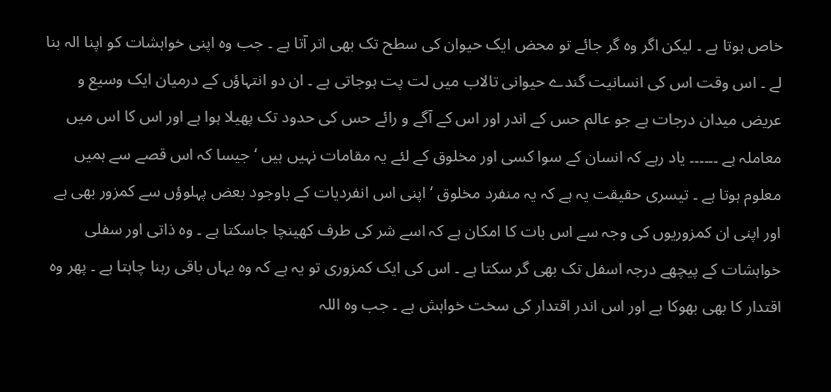خاص ہوتا ہے ۔ لیکن اگر وہ گر جائے تو محض ایک حیوان کی سطح تک بھی اتر آتا ہے ۔ جب وہ اپنی خواہشات کو اپنا الہ بنا لے ۔ اس وقت اس کی انسانیت گندے حیوانی تالاب میں لت پت ہوجاتی ہے ۔ ان دو انتہاؤں کے درمیان ایک وسیع و عریض میدان درجات ہے جو عالم حس کے اندر اور اس کے آگے و رائے حس کی حدود تک پھیلا ہوا ہے اور اس کا اس میں معاملہ ہے ۔۔۔۔۔۔ یاد رہے کہ انسان کے سوا کسی اور مخلوق کے لئے یہ مقامات نہیں ہیں ‘ جیسا کہ اس قصے سے ہمیں معلوم ہوتا ہے ۔ تیسری حقیقت یہ ہے کہ یہ منفرد مخلوق ‘ اپنی اس انفردیات کے باوجود بعض پہلوؤں سے کمزور بھی ہے اور اپنی ان کمزوریوں کی وجہ سے اس بات کا امکان ہے کہ اسے شر کی طرف کھینچا جاسکتا ہے ۔ وہ ذاتی اور سفلی خواہشات کے پیچھے درجہ اسفل تک بھی گر سکتا ہے ۔ اس کی ایک کمزوری تو یہ ہے کہ وہ یہاں باقی رہنا چاہتا ہے ۔ پھر وہ اقتدار کا بھی بھوکا ہے اور اس اندر اقتدار کی سخت خواہش ہے ۔ جب وہ اللہ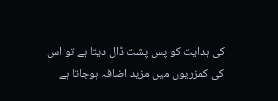کی ہدایت کو پس پشت ڈال دیتا ہے تو اس کی کمزریوں میں مزید اضافہ ہوجاتا ہے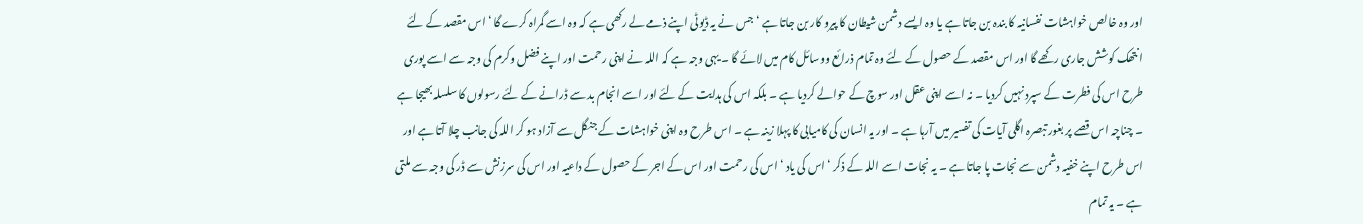اور وہ خالص خواہشات نفسانیہ کا بندہ بن جاتا ہے یا وہ ایسے دشمن شیطان کا پیرو کار بن جاتا ہے ‘ جس نے یہ ڈیوٹی اپنے ذمے لے رکھی ہے کہ وہ اسے گمراہ کرے گا ‘ اس مقصد کے لئے انتھک کوشش جاری رکھے گا اور اس مقصد کے حصول کے لئے وہ تمام ذرائع ووسائل کام میں لائے گا ۔ یہی وجہ ہے کہ اللہ نے اپنی رحمت اور اپنے فضل وکرم کی وجہ سے اسے پوری طرح اس کی فطرت کے سپرد نہیں کردیا ۔ نہ اسے اپنی عقل اور سوچ کے حوالے کردیا ہے ۔ بلکہ اس کی ہدایت کے لئے اور اسے انجام بد سے ڈرانے کے لئے رسولوں کا سلسلہ بھیجا ہے ۔ چناچہ اس قصے پر بغور تبصرہ اگلی آیات کی تفسیر میں آرہا ہے ۔ اور یہ انسان کی کامیابی کا پہلا زینہ ہے ۔ اس طرح وہ اپنی خواہشات کے جنگل سے آزاد ہو کر اللہ کی جانب چلا آتا ہے اور اس طرح اپنے خفیہ دشمن سے نجات پا جاتا ہے ۔ یہ نجات اسے اللہ کے ذکر ‘ اس کی یاد ‘ اس کی رحمت اور اس کے اجر کے حصول کے داعیہ اور اس کی سرزنش سے ڈر کی وجہ سے ملتی ہے ۔ یہ تمام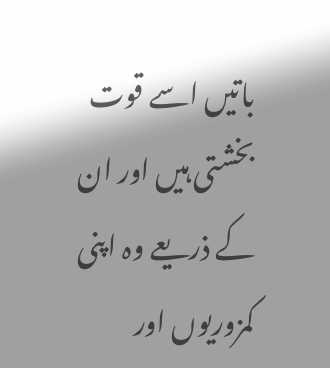باتیں اسے قوت بخشتی ہیں اور ان کے ذریعے وہ اپنی کمزوریوں اور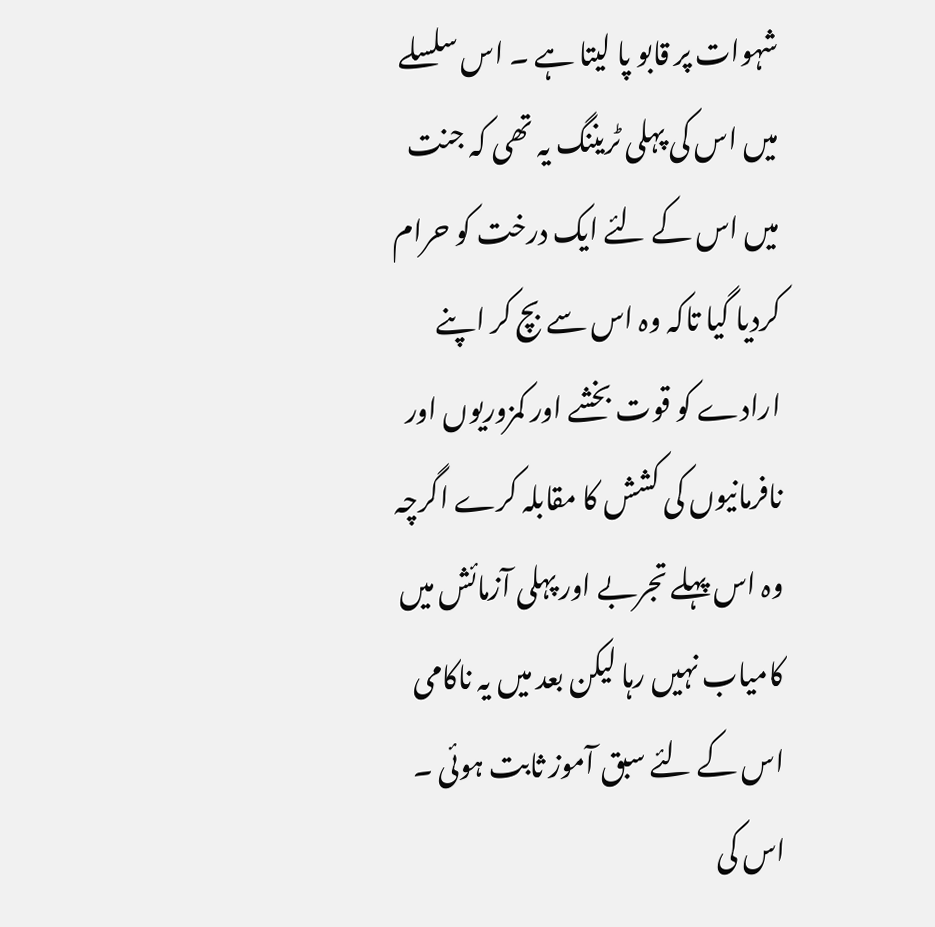شہوات پر قابو پا لیتا ہے ۔ اس سلسلے میں اس کی پہلی ٹریننگ یہ تھی کہ جنت میں اس کے لئے ایک درخت کو حرام کردیا گیا تاکہ وہ اس سے بچ کر اپنے ارادے کو قوت بخشے اور کمزوریوں اور نافرمانیوں کی کشش کا مقابلہ کرے اگرچہ وہ اس پہلے تجربے اور پہلی آزمائش میں کامیاب نہیں رہا لیکن بعد میں یہ ناکامی اس کے لئے سبق آموز ثابت ہوئی ۔ اس کی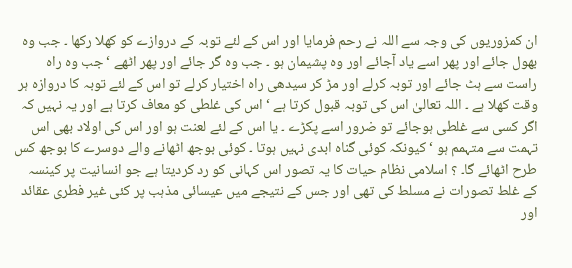ان کمزوریوں کی وجہ سے اللہ نے رحم فرمایا اور اس کے لئے توبہ کے دروازے کو کھلا رکھا ۔ جب وہ بھول جائے اور پھر اسے یاد آجائے اور وہ پشیمان ہو ۔ جب وہ گر جائے اور پھر اٹھے ‘ جب وہ راہ راست سے ہٹ جائے اور توبہ کرلے اور مڑ کر سیدھی راہ اختیار کرلے تو اس کے لئے توبہ کا دروازہ ہر وقت کھلا ہے ۔ اللہ تعالیٰ اس کی توبہ قبول کرتا ہے ‘ اس کی غلطی کو معاف کرتا ہے اور یہ نہیں کہ اگر کسی سے غلطی ہوجائے تو ضرور اسے پکڑے ۔ یا اس کے لئے لعنت ہو اور اس کی اولاد بھی اس تہمت سے متہمم ہو ‘ کیونکہ کوئی گناہ ابدی نہیں ہوتا ۔ کوئی بوجھ اٹھانے والے دوسرے کا بوجھ کس طرح اٹھائے گا۔ ؟ اسلامی نظام حیات کا یہ تصور اس کہانی کو رد کردیتا ہے جو انسانیت پر کینسہ کے غلط تصورات نے مسلط کی تھی اور جس کے نتیجے میں عیسائی مذہب پر کئی غیر فطری عقائد اور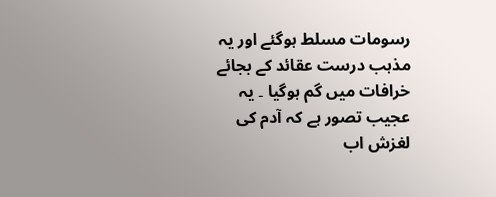رسومات مسلط ہوگئے اور یہ مذہب درست عقائد کے بجائے خرافات میں گم ہوگیا ۔ یہ عجیب تصور ہے کہ آدم کی لغزش اب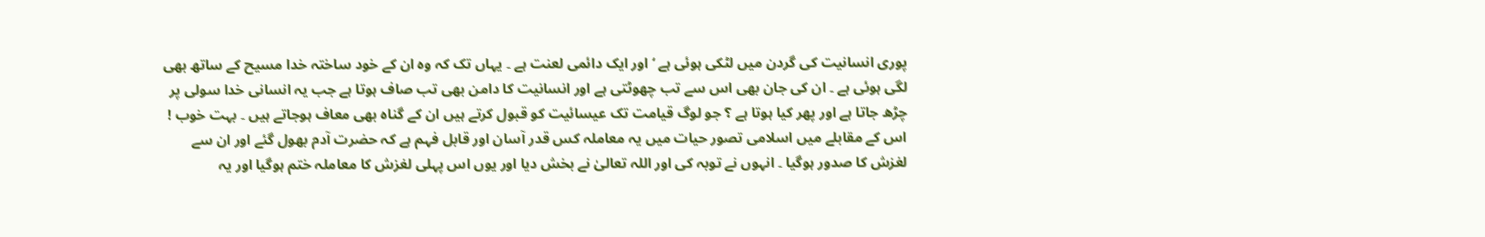پوری انسانیت کی گردن میں لٹکی ہوئی ہے ‘ اور ایک دائمی لعنت ہے ۔ یہاں تک کہ وہ ان کے خود ساختہ خدا مسیح کے ساتھ بھی لگی ہوئی ہے ۔ ان کی جان بھی اس سے تب چھوٹتی ہے اور انسانیت کا دامن بھی تب صاف ہوتا ہے جب یہ انسانی خدا سولی پر چڑھ جاتا ہے اور پھر کیا ہوتا ہے ؟ جو لوگ قیامت تک عیسائیت کو قبول کرتے ہیں ان کے گناہ بھی معاف ہوجاتے ہیں ۔ بہت خوب ! اس کے مقابلے میں اسلامی تصور حیات میں یہ معاملہ کس قدر آسان اور قابل فہم ہے کہ حضرت آدم بھول گئے اور ان سے لغزش کا صدور ہوگیا ۔ انہوں نے توبہ کی اور اللہ تعالیٰ نے بخش دیا اور یوں اس پہلی لغزش کا معاملہ ختم ہوگیا اور یہ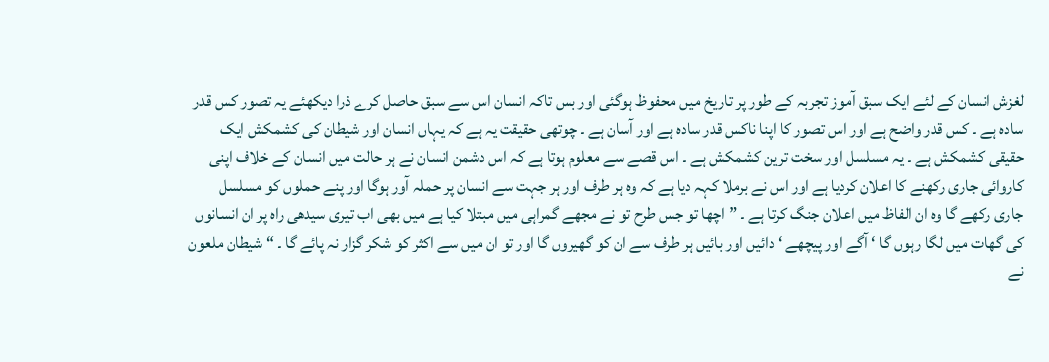لغزش انسان کے لئے ایک سبق آموز تجربہ کے طور پر تاریخ میں محفوظ ہوگئی اور بس تاکہ انسان اس سے سبق حاصل کرے ذرا دیکھئے یہ تصور کس قدر سادہ ہے ۔ کس قدر واضح ہے اور اس تصور کا اپنا ناکس قدر سادہ ہے اور آسان ہے ۔ چوتھی حقیقت یہ ہے کہ یہاں انسان اور شیطان کی کشمکش ایک حقیقی کشمکش ہے ۔ یہ مسلسل اور سخت ترین کشمکش ہے ۔ اس قصے سے معلوم ہوتا ہے کہ اس دشمن انسان نے ہر حالت میں انسان کے خلاف اپنی کاروائی جاری رکھنے کا اعلان کردیا ہے اور اس نے برملا کہہ دیا ہے کہ وہ ہر طرف اور ہر جہت سے انسان پر حملہ آور ہوگا اور پنے حملوں کو مسلسل جاری رکھے گا وہ ان الفاظ میں اعلان جنگ کرتا ہے ۔ ” اچھا تو جس طرح تو نے مجھے گمراہی میں مبتلا کیا ہے میں بھی اب تیری سیدھی راہ پر ان انسانوں کی گھات میں لگا رہوں گا ‘ آگے اور پیچھے ‘ دائیں اور بائیں ہر طرف سے ان کو گھیروں گا اور تو ان میں سے اکثر کو شکر گزار نہ پائے گا ۔ “ شیطان ملعون نے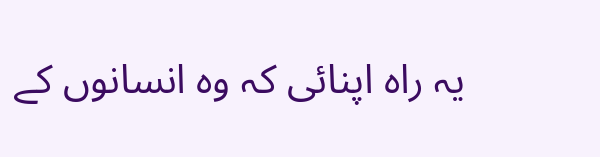یہ راہ اپنائی کہ وہ انسانوں کے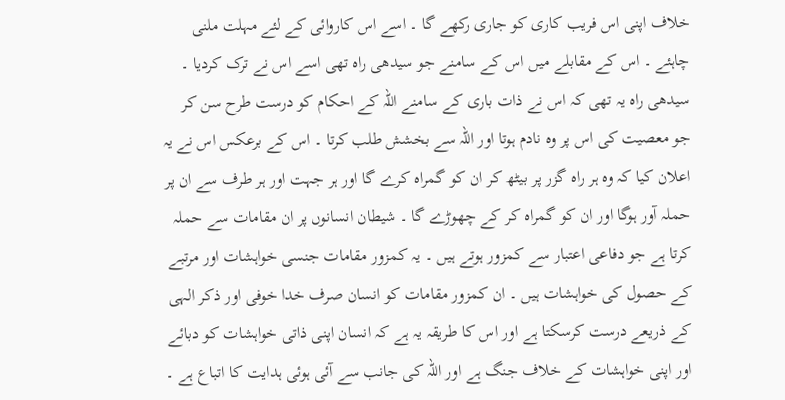خلاف اپنی اس فریب کاری کو جاری رکھے گا ۔ اسے اس کاروائی کے لئے مہلت ملنی چاہئے ۔ اس کے مقابلے میں اس کے سامنے جو سیدھی راہ تھی اسے اس نے ترک کردیا ۔ سیدھی راہ یہ تھی کہ اس نے ذات باری کے سامنے اللہ کے احکام کو درست طرح سن کر جو معصیت کی اس پر وہ نادم ہوتا اور اللہ سے بخشش طلب کرتا ۔ اس کے برعکس اس نے یہ اعلان کیا کہ وہ ہر راہ گزر پر بیٹھ کر ان کو گمراہ کرے گا اور ہر جہت اور ہر طرف سے ان پر حملہ آور ہوگا اور ان کو گمراہ کر کے چھوڑے گا ۔ شیطان انسانوں پر ان مقامات سے حملہ کرتا ہے جو دفاعی اعتبار سے کمزور ہوتے ہیں ۔ یہ کمزور مقامات جنسی خواہشات اور مرتبے کے حصول کی خواہشات ہیں ۔ ان کمزور مقامات کو انسان صرف خدا خوفی اور ذکر الہی کے ذریعے درست کرسکتا ہے اور اس کا طریقہ یہ ہے کہ انسان اپنی ذاتی خواہشات کو دبائے اور اپنی خواہشات کے خلاف جنگ ہے اور اللہ کی جانب سے آئی ہوئی ہدایت کا اتباع ہے ۔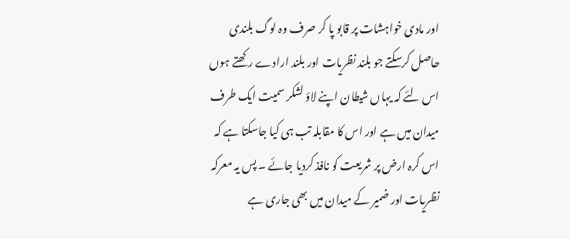اور مادی خواہشات پر قابو پا کر صرف وہ لوگ بلندی حاصل کرسکتے جو بلند نظریات اور بلند ارادے رکھتے ہوں اس لئے کہ یہاں شیطان اپنے لاؤ لشکر سمیت ایک طرف میدان میں ہے اور اس کا مقابلہ تب ہی کیا جاسکتا ہے کہ اس کرہ ارض پر شریعت کو نافذ کردیا جائے ۔ پس یہ معرکہ نظریات اور ضمیر کے میدان میں بھی جاری ہے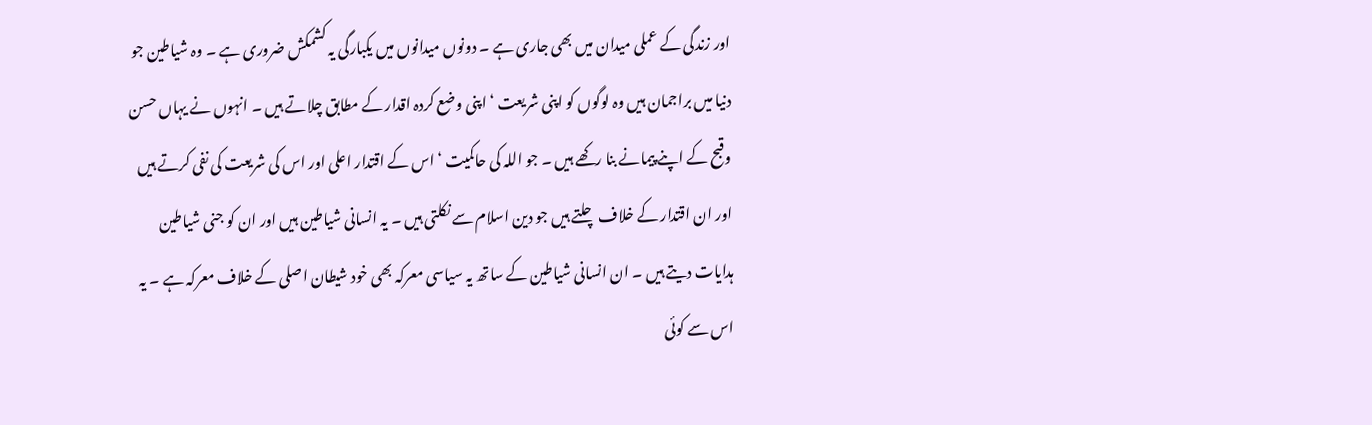اور زندگی کے عملی میدان میں بھی جاری ہے ۔ دونوں میدانوں میں یکبارگی یہ کشمکش ضروری ہے ۔ وہ شیاطین جو دنیا میں براجمان ہیں وہ لوگوں کو اپنی شریعت ‘ اپنی وضع کردہ اقدار کے مطابق چلاتے ہیں ۔ انہوں نے یہاں حسن وقبح کے اپنے پیمانے بنا رکھے ہیں ۔ جو اللہ کی حاکمیت ‘ اس کے اقتدار اعلی اور اس کی شریعت کی نفی کرتے ہیں اور ان اقتدار کے خلاف چلتے ہیں جو دین اسلام سے نکلتی ہیں ۔ یہ انسانی شیاطین ہیں اور ان کو جنی شیاطین ہدایات دیتے ہیں ۔ ان انسانی شیاطین کے ساتھ یہ سیاسی معرکہ بھی خود شیطان اصلی کے خلاف معرکہ ہے ۔ یہ اس سے کوئی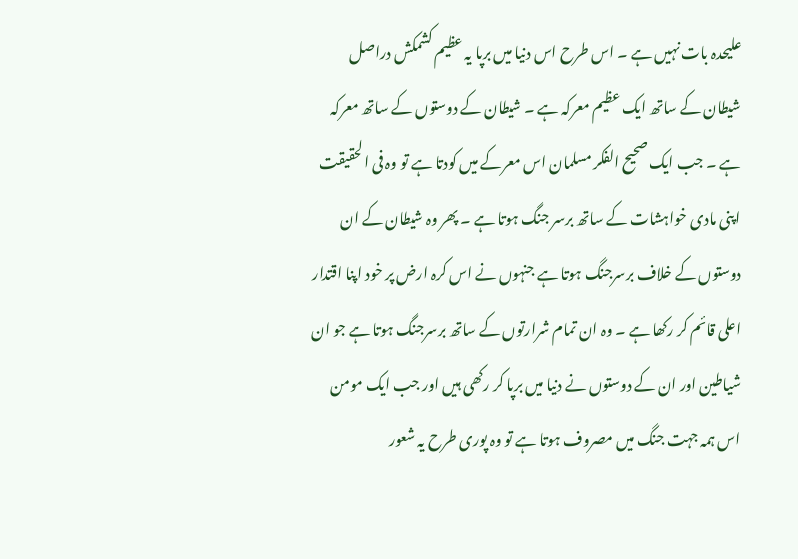علیحدہ بات نہیں ہے ۔ اس طرح اس دنیا میں برپا یہ عظیم کشمکش دراصل شیطان کے ساتھ ایک عظیم معرکہ ہے ۔ شیطان کے دوستوں کے ساتھ معرکہ ہے ۔ جب ایک صحیح الفکر مسلمان اس معرکے میں کودتا ہے تو وہ فی الحقیقت اپنی مادی خواہشات کے ساتھ برسر جنگ ہوتا ہے ۔ پھر وہ شیطان کے ان دوستوں کے خلاف برسرجنگ ہوتا ہے جنہوں نے اس کرہ ارض پر خود اپنا اقتدار اعلی قائم کر رکھا ہے ۔ وہ ان تمام شرارتوں کے ساتھ برسرجنگ ہوتا ہے جو ان شیاطین اور ان کے دوستوں نے دنیا میں برپا کر رکھی ہیں اور جب ایک مومن اس ہمہ جہت جنگ میں مصروف ہوتا ہے تو وہ پوری طرح یہ شعور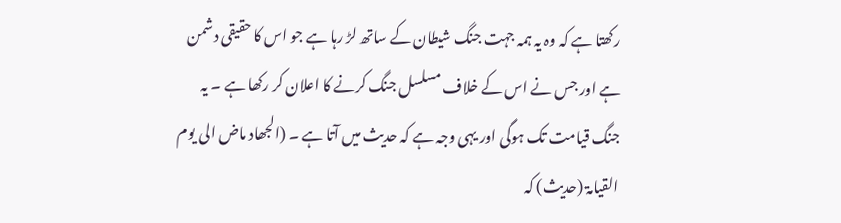رکھتا ہے کہ وہ یہ ہمہ جہت جنگ شیطان کے ساتھ لڑ رہا ہے جو اس کا حقیقی دشمن ہے اور جس نے اس کے خلاف مسلسل جنگ کرنے کا اعلان کر رکھا ہے ۔ یہ جنگ قیامت تک ہوگی اور یہی وجہ ہے کہ حدیث میں آتا ہے ۔ (الجھاد ماض الی یوم القیامۃ (حدیث) کہ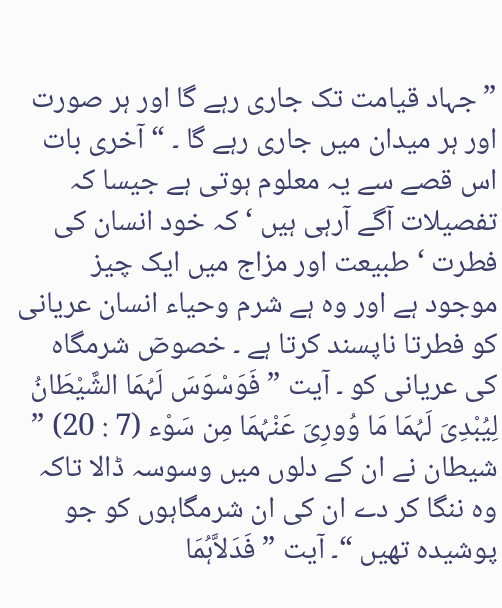” جہاد قیامت تک جاری رہے گا اور ہر صورت اور ہر میدان میں جاری رہے گا ۔ “ آخری بات اس قصے سے یہ معلوم ہوتی ہے جیسا کہ تفصیلات آگے آرہی ہیں ‘ کہ خود انسان کی فطرت ‘ طبیعت اور مزاج میں ایک چیز موجود ہے اور وہ ہے شرم وحیاء انسان عریانی کو فطرتا ناپسند کرتا ہے ۔ خصوصٓ شرمگاہ کی عریانی کو ۔ آیت ” فَوَسْوَسَ لَہُمَا الشَّیْطَانُ لِیُبْدِیَ لَہُمَا مَا وُورِیَ عَنْہُمَا مِن سَوْء (7 : 20) ” شیطان نے ان کے دلوں میں وسوسہ ڈالا تاکہ وہ ننگا کر دے ان کی ان شرمگاہوں کو جو پوشیدہ تھیں “۔ آیت ” فَدَلاَّہُمَا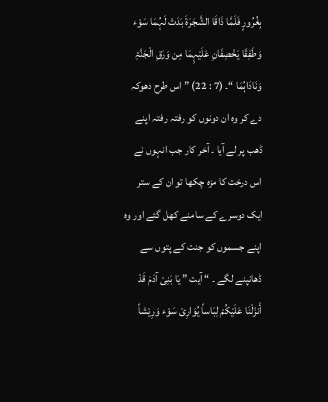بِغُرُورٍ فَلَمَّا ذَاقَا الشَّجَرَۃَ بَدَتْ لَہُمَا سَوْء وَطَفِقَا یَخْصِفَانِ عَلَیْہِمَا مِن وَرَقِ الْجَنَّۃِ وَنَادَاہُمَا “۔ (7 : 22) ” اس طرح دھوکہ دے کر وہ ان دونوں کو رفتہ رفتہ اپنے ڈھب پر لے آیا ۔ آخر کار جب انہوں نے اس درخت کا مزہ چکھا تو ان کے ستر ایک دوسرے کے سامنے کھل گئے اور وہ اپنے جسموں کو جنت کے پتوں سے ڈھانپنے لگے ۔ “ آیت ” یَا بَنِیْ آدَمَ قَدْ أَنزَلْنَا عَلَیْکُمْ لِبَاساً یُوَارِیْ سَوْء وَرِیْشاً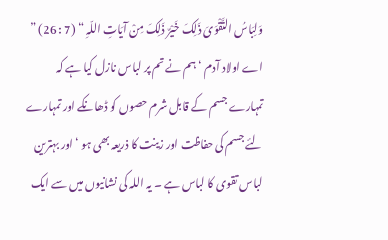وَلِبَاسُ التَّقْوَیَ ذَلِکَ خَیْرٌ ذَلِکَ مِنْ آیَاتِ اللّہِ “ (7 : 26) ” اے اولاد آدم ‘ ہم نے تم پر لباس نازل کیا ہے کہ تمہارے جسم کے قابل شرم حصوں کو ڈھانکے اور تمہارے لئے جسم کی حفاظت اور زینت کا ذریعہ بھی ہو ‘ اور بہترین لباس تقوی کا لباس ہے ۔ یہ اللہ کی نشانیوں میں سے ایک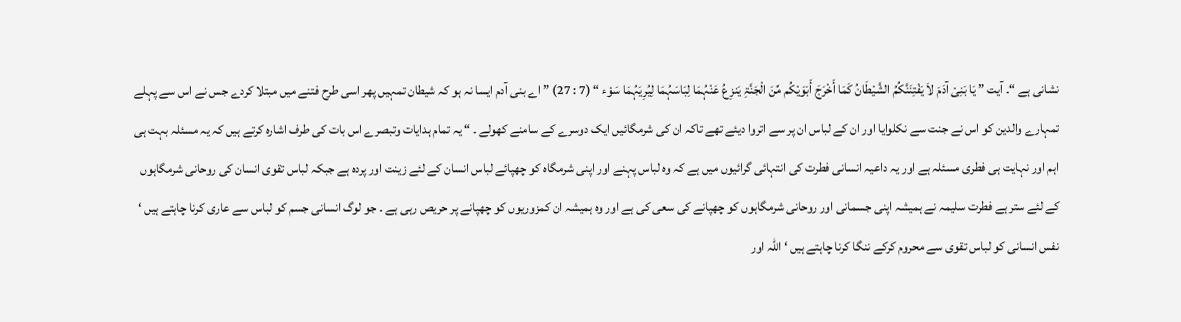نشانی ہے “۔ آیت ” یَا بَنِیْ آدَمَ لاَ یَفْتِنَنَّکُمُ الشَّیْطَانُ کَمَا أَخْرَجَ أَبَوَیْکُم مِّنَ الْجَنَّۃِ یَنزِعُ عَنْہُمَا لِبَاسَہُمَا لِیُرِیَہُمَا سَوْء “ (7 : 27) ” اے بنی آدم ایسا نہ ہو کہ شیطان تمہیں پھر اسی طرح فتنے میں مبتلا کردے جس نے اس سے پہلے تمہارے والدین کو اس نے جنت سے نکلوایا اور ان کے لباس ان پر سے اتروا دیئے تھے تاکہ ان کی شرمگائیں ایک دوسرے کے سامنے کھولے ۔ “ یہ تمام ہدایات وتبصرے اس بات کی طرف اشارہ کرتے ہیں کہ یہ مسئلہ بہت ہی اہم اور نہایت ہی فطری مسئلہ ہے اور یہ داعیہ انسانی فطرت کی انتہائی گرائیوں میں ہے کہ وہ لباس پہنے اور اپنی شرمگاہ کو چھپائے لباس انسان کے لئے زینت اور پردہ ہے جبکہ لباس تقوی انسان کی روحانی شرمگاہوں کے لئے ستر ہے فطرت سلیمہ نے ہمیشہ اپنی جسمانی اور روحانی شرمگاہوں کو چھپانے کی سعی کی ہے اور وہ ہمیشہ ان کمزوریوں کو چھپانے پر حریص رہی ہے ۔ جو لوگ انسانی جسم کو لباس سے عاری کرنا چاہتے ہیں ‘ نفس انسانی کو لباس تقوی سے محروم کرکے ننگا کرنا چاہتے ہیں ‘ اللہ اور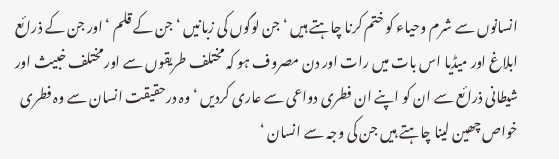انسانوں سے شرم وحیاء کو ختم کرنا چاہتے ہیں ‘ جن لوگوں کی زبانیں ‘ جن کے قلم ‘ اور جن کے ذرائع ابلاغ اور میڈیا اس بات میں رات اور دن مصروف ہو کہ مختلف طریقوں سے اور مختلف خبیث اور شیطانی ذرائع سے ان کو اپنے ان فطری دواعی سے عاری کردیں ‘ وہ درحقیقت انسان سے وہ فطری خواص چھین لینا چاہتے ہیں جن کی وجہ سے انسان ‘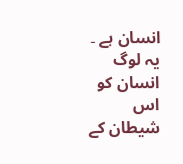انسان ہے ۔ یہ لوگ انسان کو اس شیطان کے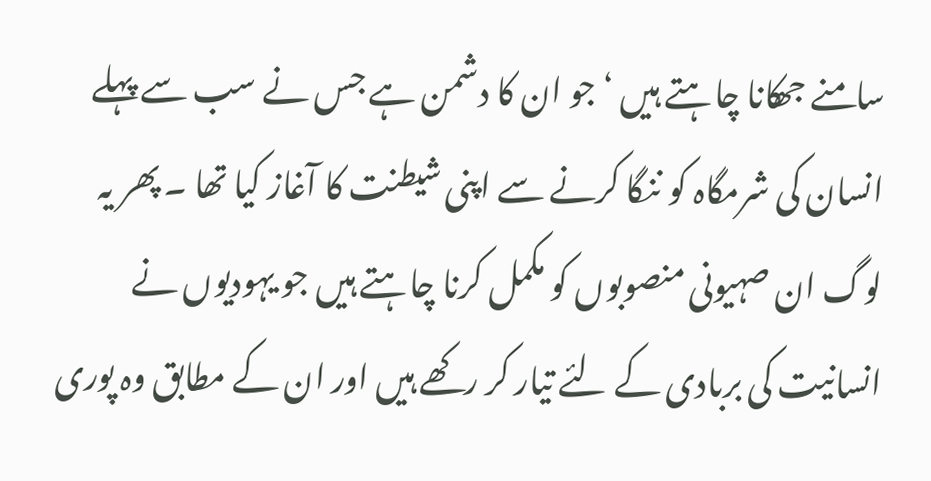سامنے جھکانا چاہتے ہیں ‘ جو ان کا دشمن ہے جس نے سب سے پہلے انسان کی شرمگاہ کو ننگا کرنے سے اپنی شیطنت کا آغاز کیا تھا ۔ پھر یہ لوگ ان صہیونی منصوبوں کو مکمل کرنا چاہتے ہیں جو یہودیوں نے انسانیت کی بربادی کے لئے تیار کر رکھے ہیں اور ان کے مطابق وہ پوری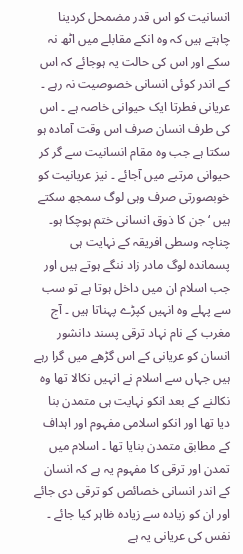انسانیت کو اس قدر مضمحل کردینا چاہتے ہیں کہ وہ انکے مقابلے میں اٹھ نہ سکے اور اس کی حالت یہ ہوجائے کہ اس کے اندر کوئی انسانی خصوصیت نہ رہے ۔ عریانی فطرتا ایک حیوانی خاصہ ہے ۔ اس کی طرف انسان صرف اس وقت آمادہ ہو سکتا ہے جب وہ مقام انسانیت سے گر کر حیوانی مرتبے میں آجائے ۔ نیز عریانیت کو خوبصورتی صرف وہی لوگ سمجھ سکتے ہیں ‘ جن کا ذوق انسانی ختم ہوچکا ہو۔ چناچہ وسطی افریقہ کے نہایت ہی پسماندہ لوگ مادر زاد ننگے ہوتے ہیں اور جب اسلام ان میں داخل ہوتا ہے تو سب سے پہلے وہ انہیں کپڑے پہناتا ہیں ۔ آج مغرب کے نام نہاد ترقی پسند دانشور انسان کو عریانی کے اس گڑھے میں گرا رہے ہیں جہاں سے اسلام نے انہیں نکالا تھا وہ نکالنے کے بعد انکو نہایت ہی متمدن بنا دیا تھا اور انکو اسلامی مفہوم اور اہداف کے مطابق متمدن بنایا تھا ۔ اسلام میں تمدن اور ترقی کا مفہوم یہ ہے کہ انسان کے اندر انسانی خصائص کو ترقی دی جائے اور ان کو زیادہ سے زیادہ ظاہر کیا جائے ۔ نفس کی عریانی یہ ہے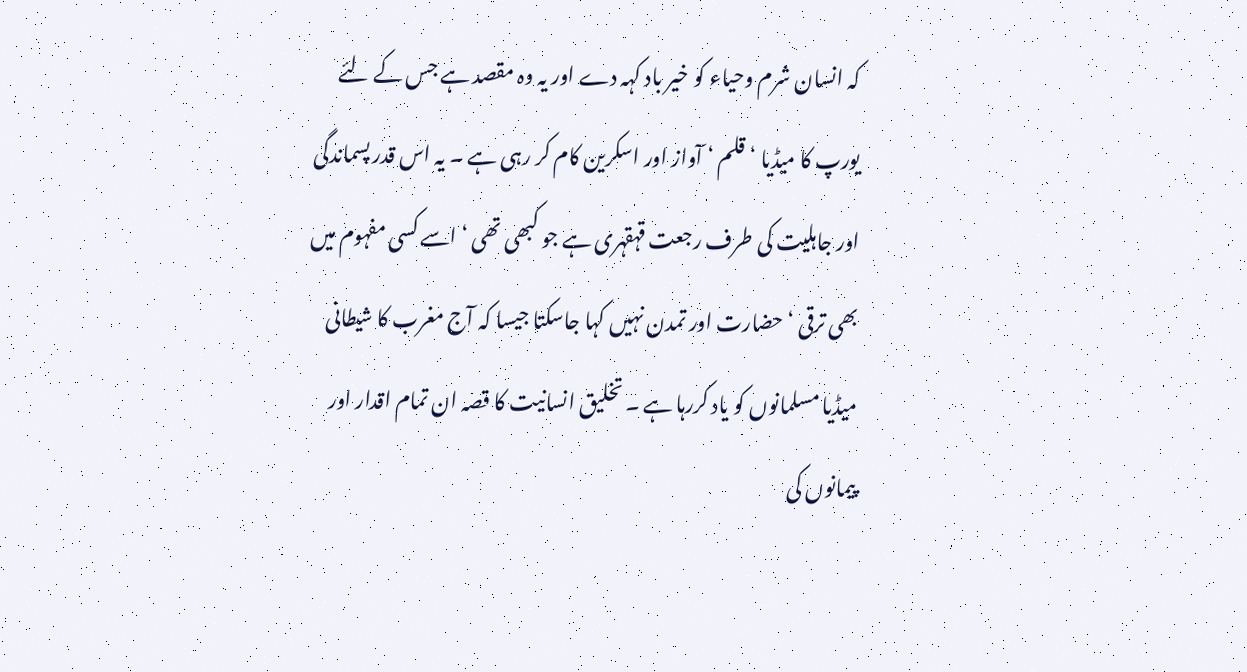کہ انسان شرم وحیاء کو خیر باد کہہ دے اور یہ وہ مقصد ہے جس کے لئے یورپ کا میڈیا ‘ قلم ‘ آواز اور اسکرین کام کر رہی ہے ۔ یہ اس قدر پسماندگی اور جاہلیت کی طرف رجعت قہقہری ہے جو کبھی تھی ‘ اسے کسی مفہوم میں بھی ترقی ‘ حضارت اور تمدن نہیں کہا جاسکتا جیسا کہ آج مغرب کا شیطانی میڈیا مسلمانوں کو یاد کررہا ہے ۔ تخلیق انسانیت کا قصہ ان تمام اقدار اور پیمانوں کی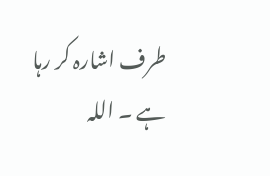طرف اشارہ کر رہا ہے ۔ اللہ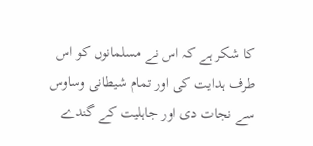کا شکر ہے کہ اس نے مسلمانوں کو اس طرف ہدایت کی اور تمام شیطانی وساوس سے نجات دی اور جاہلیت کے گندے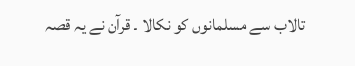تالاب سے مسلمانوں کو نکالا ۔ قرآن نے یہ قصہ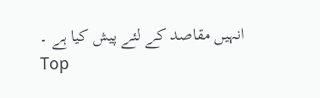انہیں مقاصد کے لئے پیش کیا ہے ۔
Top